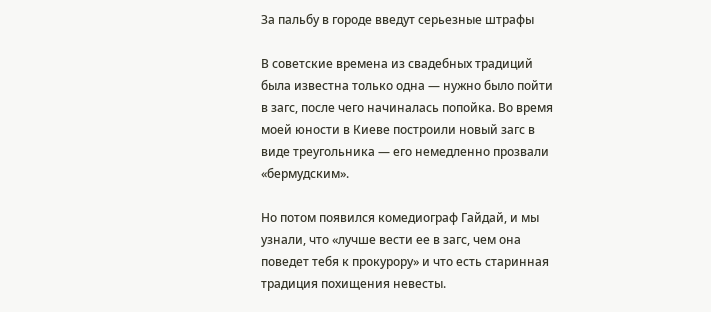За пальбу в городе введут серьезные штрафы

В советские времена из свадебных традиций была известна только одна — нужно было пойти в загс, после чего начиналась попойка. Во время моей юности в Киеве построили новый загс в виде треугольника — его немедленно прозвали «бермудским».

Но потом появился комедиограф Гайдай, и мы узнали, что «лучше вести ее в загс, чем она поведет тебя к прокурору» и что есть старинная традиция похищения невесты.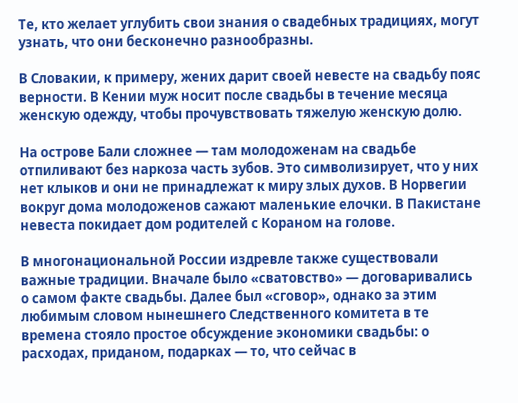Те, кто желает углубить свои знания о свадебных традициях, могут узнать, что они бесконечно разнообразны.

В Словакии, к примеру, жених дарит своей невесте на свадьбу пояс верности. В Кении муж носит после свадьбы в течение месяца женскую одежду, чтобы прочувствовать тяжелую женскую долю.

На острове Бали сложнее — там молодоженам на свадьбе отпиливают без наркоза часть зубов. Это символизирует, что у них нет клыков и они не принадлежат к миру злых духов. В Норвегии вокруг дома молодоженов сажают маленькие елочки. В Пакистане невеста покидает дом родителей с Кораном на голове.

В многонациональной России издревле также существовали важные традиции. Вначале было «сватовство» — договаривались о самом факте свадьбы. Далее был «сговор», однако за этим любимым словом нынешнего Следственного комитета в те времена стояло простое обсуждение экономики свадьбы: о расходах, приданом, подарках — то, что сейчас в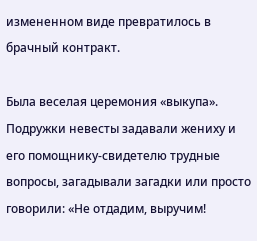измененном виде превратилось в брачный контракт.

Была веселая церемония «выкупа». Подружки невесты задавали жениху и его помощнику-свидетелю трудные вопросы, загадывали загадки или просто говорили: «Не отдадим, выручим!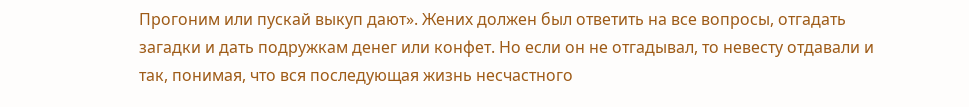Прогоним или пускай выкуп дают». Жених должен был ответить на все вопросы, отгадать загадки и дать подружкам денег или конфет. Но если он не отгадывал, то невесту отдавали и так, понимая, что вся последующая жизнь несчастного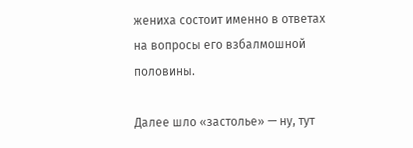жениха состоит именно в ответах на вопросы его взбалмошной половины.

Далее шло «застолье» — ну, тут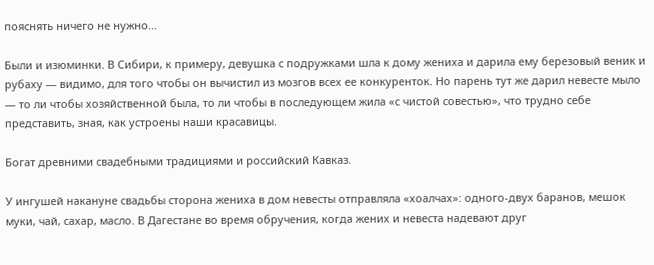пояснять ничего не нужно…

Были и изюминки. В Сибири, к примеру, девушка с подружками шла к дому жениха и дарила ему березовый веник и рубаху — видимо, для того чтобы он вычистил из мозгов всех ее конкуренток. Но парень тут же дарил невесте мыло — то ли чтобы хозяйственной была, то ли чтобы в последующем жила «с чистой совестью», что трудно себе представить, зная, как устроены наши красавицы.

Богат древними свадебными традициями и российский Кавказ.

У ингушей накануне свадьбы сторона жениха в дом невесты отправляла «хоалчах»: одного-двух баранов, мешок муки, чай, сахар, масло. В Дагестане во время обручения, когда жених и невеста надевают друг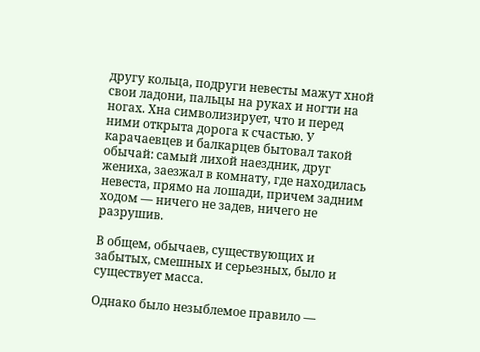другу кольца, подруги невесты мажут хной свои ладони, пальцы на руках и ногти на ногах. Хна символизирует, что и перед ними открыта дорога к счастью. У карачаевцев и балкарцев бытовал такой обычай: самый лихой наездник, друг жениха, заезжал в комнату, где находилась невеста, прямо на лошади, причем задним ходом — ничего не задев, ничего не разрушив.

В общем, обычаев, существующих и забытых, смешных и серьезных, было и существует масса.

Однако было незыблемое правило —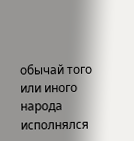обычай того или иного народа исполнялся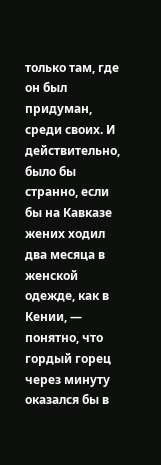только там, где он был придуман, среди своих. И действительно, было бы странно, если бы на Кавказе жених ходил два месяца в женской одежде, как в Кении, — понятно, что гордый горец через минуту оказался бы в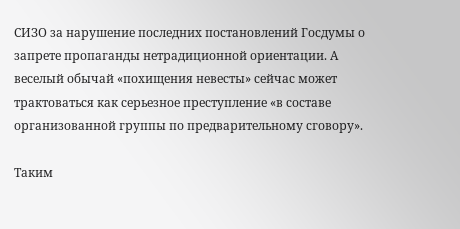СИЗО за нарушение последних постановлений Госдумы о запрете пропаганды нетрадиционной ориентации. А веселый обычай «похищения невесты» сейчас может трактоваться как серьезное преступление «в составе организованной группы по предварительному сговору».

Таким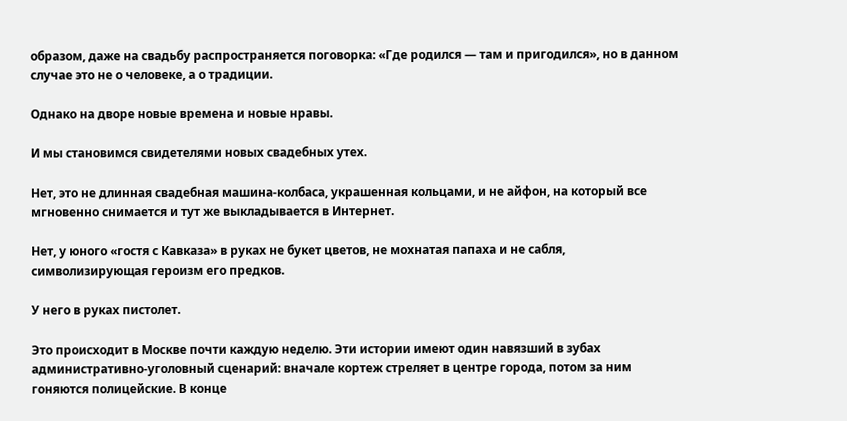образом, даже на свадьбу распространяется поговорка: «Где родился — там и пригодился», но в данном случае это не о человеке, а о традиции.

Однако на дворе новые времена и новые нравы.

И мы становимся свидетелями новых свадебных утех.

Нет, это не длинная свадебная машина-колбаса, украшенная кольцами, и не айфон, на который все мгновенно снимается и тут же выкладывается в Интернет.

Нет, у юного «гостя с Кавказа» в руках не букет цветов, не мохнатая папаха и не сабля, символизирующая героизм его предков.

У него в руках пистолет.

Это происходит в Москве почти каждую неделю. Эти истории имеют один навязший в зубах административно-уголовный сценарий: вначале кортеж стреляет в центре города, потом за ним гоняются полицейские. В конце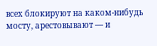всех блокируют на каком-нибудь мосту, арестовывают — и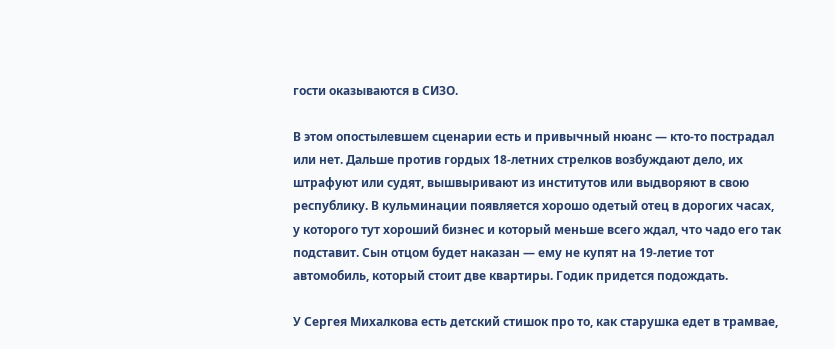гости оказываются в СИЗО.

В этом опостылевшем сценарии есть и привычный нюанс — кто-то пострадал или нет. Дальше против гордых 18-летних стрелков возбуждают дело, их штрафуют или судят, вышвыривают из институтов или выдворяют в свою республику. В кульминации появляется хорошо одетый отец в дорогих часах, у которого тут хороший бизнес и который меньше всего ждал, что чадо его так подставит. Сын отцом будет наказан — ему не купят на 19-летие тот автомобиль, который стоит две квартиры. Годик придется подождать.

У Сергея Михалкова есть детский стишок про то, как старушка едет в трамвае,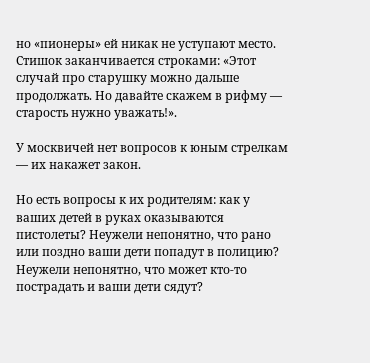но «пионеры» ей никак не уступают место. Стишок заканчивается строками: «Этот случай про старушку можно дальше продолжать. Но давайте скажем в рифму — старость нужно уважать!».

У москвичей нет вопросов к юным стрелкам — их накажет закон.

Но есть вопросы к их родителям: как у ваших детей в руках оказываются пистолеты? Неужели непонятно, что рано или поздно ваши дети попадут в полицию? Неужели непонятно, что может кто-то пострадать и ваши дети сядут?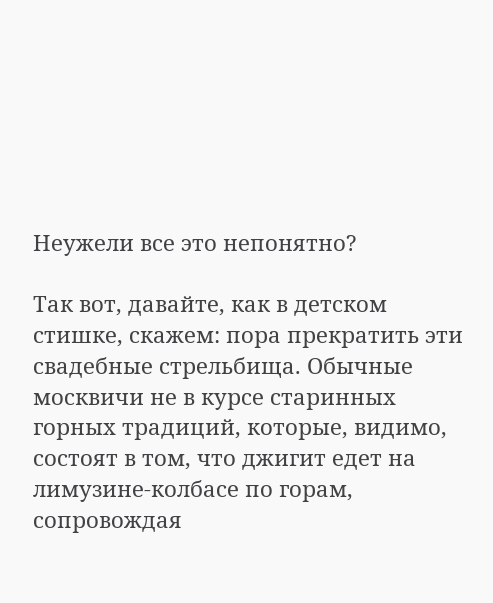Неужели все это непонятно?

Так вот, давайте, как в детском стишке, скажем: пора прекратить эти свадебные стрельбища. Обычные москвичи не в курсе старинных горных традиций, которые, видимо, состоят в том, что джигит едет на лимузине-колбасе по горам, сопровождая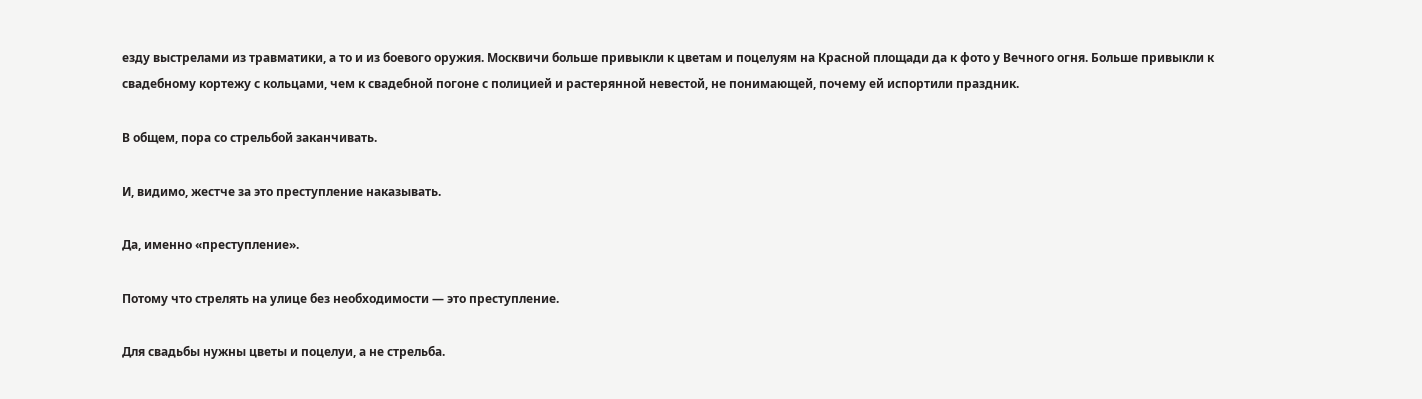езду выстрелами из травматики, а то и из боевого оружия. Москвичи больше привыкли к цветам и поцелуям на Красной площади да к фото у Вечного огня. Больше привыкли к свадебному кортежу с кольцами, чем к свадебной погоне с полицией и растерянной невестой, не понимающей, почему ей испортили праздник.

В общем, пора со стрельбой заканчивать.

И, видимо, жестче за это преступление наказывать.

Да, именно «преступление».

Потому что стрелять на улице без необходимости — это преступление.

Для свадьбы нужны цветы и поцелуи, а не стрельба.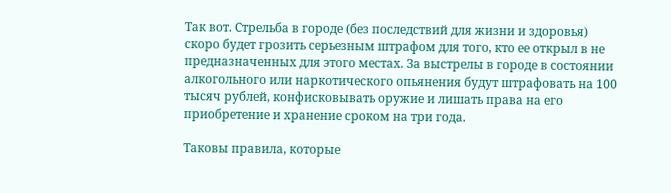Так вот. Стрельба в городе (без последствий для жизни и здоровья) скоро будет грозить серьезным штрафом для того, кто ее открыл в не предназначенных для этого местах. За выстрелы в городе в состоянии алкогольного или наркотического опьянения будут штрафовать на 100 тысяч рублей, конфисковывать оружие и лишать права на его приобретение и хранение сроком на три года.

Таковы правила, которые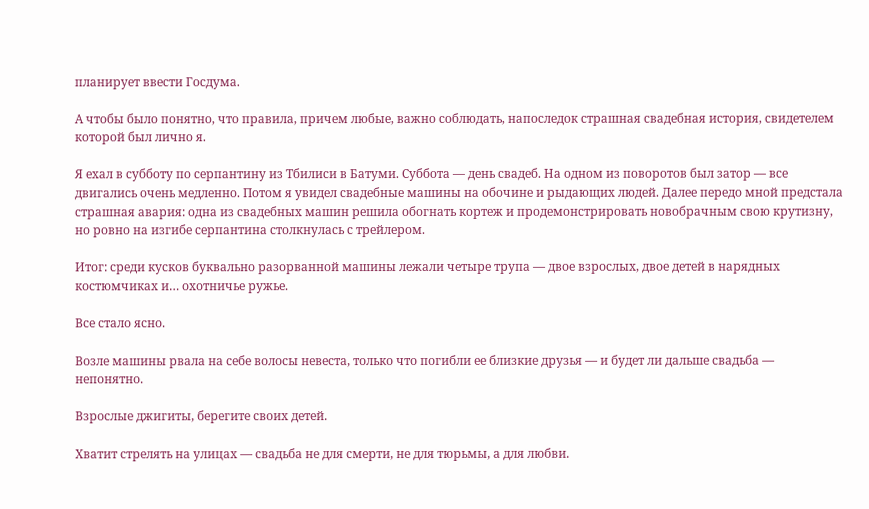планирует ввести Госдума.

А чтобы было понятно, что правила, причем любые, важно соблюдать, напоследок страшная свадебная история, свидетелем которой был лично я.

Я ехал в субботу по серпантину из Тбилиси в Батуми. Суббота — день свадеб. На одном из поворотов был затор — все двигались очень медленно. Потом я увидел свадебные машины на обочине и рыдающих людей. Далее передо мной предстала страшная авария: одна из свадебных машин решила обогнать кортеж и продемонстрировать новобрачным свою крутизну, но ровно на изгибе серпантина столкнулась с трейлером.

Итог: среди кусков буквально разорванной машины лежали четыре трупа — двое взрослых, двое детей в нарядных костюмчиках и… охотничье ружье.

Все стало ясно.

Возле машины рвала на себе волосы невеста, только что погибли ее близкие друзья — и будет ли дальше свадьба — непонятно.

Взрослые джигиты, берегите своих детей.

Хватит стрелять на улицах — свадьба не для смерти, не для тюрьмы, а для любви.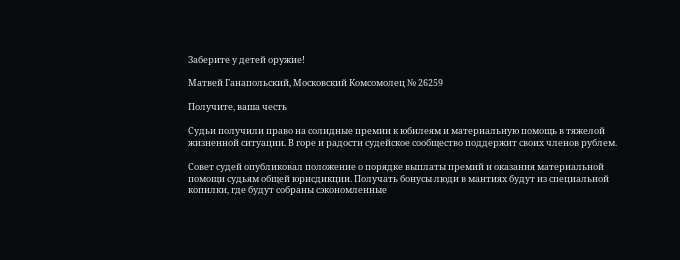Заберите у детей оружие!

Матвей Ганапольский, Московский Комсомолец № 26259

Получите, ваша честь

Судьи получили право на солидные премии к юбилеям и материальную помощь в тяжелой жизненной ситуации. В горе и радости судейское сообщество поддержит своих членов рублем.

Совет судей опубликовал положение о порядке выплаты премий и оказания материальной помощи судьям общей юрисдикции. Получать бонусы люди в мантиях будут из специальной копилки, где будут собраны сэкономленные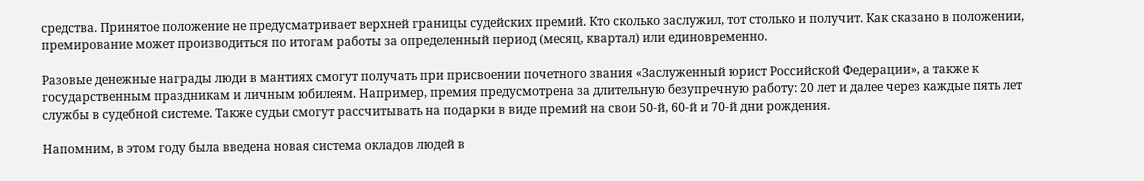средства. Принятое положение не предусматривает верхней границы судейских премий. Кто сколько заслужил, тот столько и получит. Как сказано в положении, премирование может производиться по итогам работы за определенный период (месяц, квартал) или единовременно.

Разовые денежные награды люди в мантиях смогут получать при присвоении почетного звания «Заслуженный юрист Российской Федерации», а также к государственным праздникам и личным юбилеям. Например, премия предусмотрена за длительную безупречную работу: 20 лет и далее через каждые пять лет службы в судебной системе. Также судьи смогут рассчитывать на подарки в виде премий на свои 50-й, 60-й и 70-й дни рождения.

Напомним, в этом году была введена новая система окладов людей в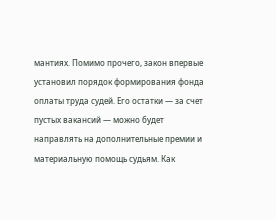мантиях. Помимо прочего, закон впервые установил порядок формирования фонда оплаты труда судей. Его остатки — за счет пустых вакансий — можно будет направлять на дополнительные премии и материальную помощь судьям. Как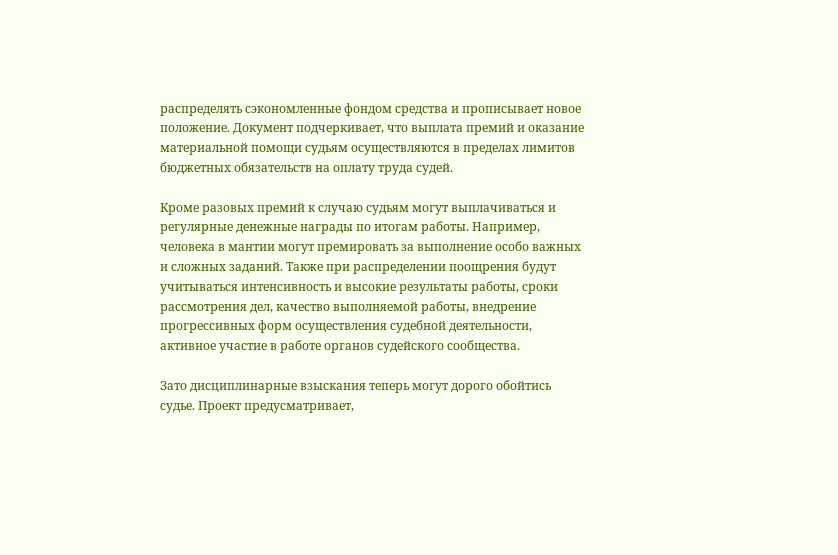распределять сэкономленные фондом средства и прописывает новое положение. Документ подчеркивает, что выплата премий и оказание материальной помощи судьям осуществляются в пределах лимитов бюджетных обязательств на оплату труда судей.

Кроме разовых премий к случаю судьям могут выплачиваться и регулярные денежные награды по итогам работы. Например, человека в мантии могут премировать за выполнение особо важных и сложных заданий. Также при распределении поощрения будут учитываться интенсивность и высокие результаты работы, сроки рассмотрения дел, качество выполняемой работы, внедрение прогрессивных форм осуществления судебной деятельности, активное участие в работе органов судейского сообщества.

Зато дисциплинарные взыскания теперь могут дорого обойтись судье. Проект предусматривает,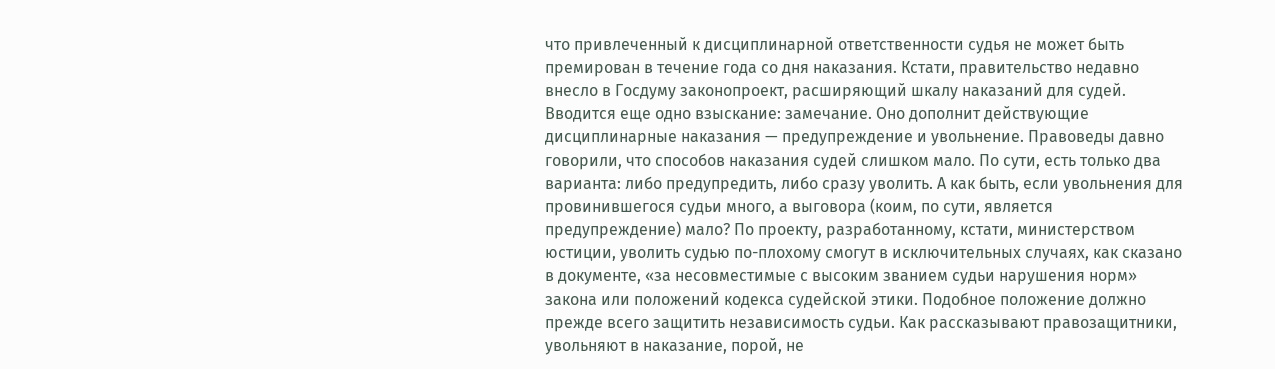что привлеченный к дисциплинарной ответственности судья не может быть премирован в течение года со дня наказания. Кстати, правительство недавно внесло в Госдуму законопроект, расширяющий шкалу наказаний для судей. Вводится еще одно взыскание: замечание. Оно дополнит действующие дисциплинарные наказания — предупреждение и увольнение. Правоведы давно говорили, что способов наказания судей слишком мало. По сути, есть только два варианта: либо предупредить, либо сразу уволить. А как быть, если увольнения для провинившегося судьи много, а выговора (коим, по сути, является предупреждение) мало? По проекту, разработанному, кстати, министерством юстиции, уволить судью по-плохому смогут в исключительных случаях, как сказано в документе, «за несовместимые с высоким званием судьи нарушения норм» закона или положений кодекса судейской этики. Подобное положение должно прежде всего защитить независимость судьи. Как рассказывают правозащитники, увольняют в наказание, порой, не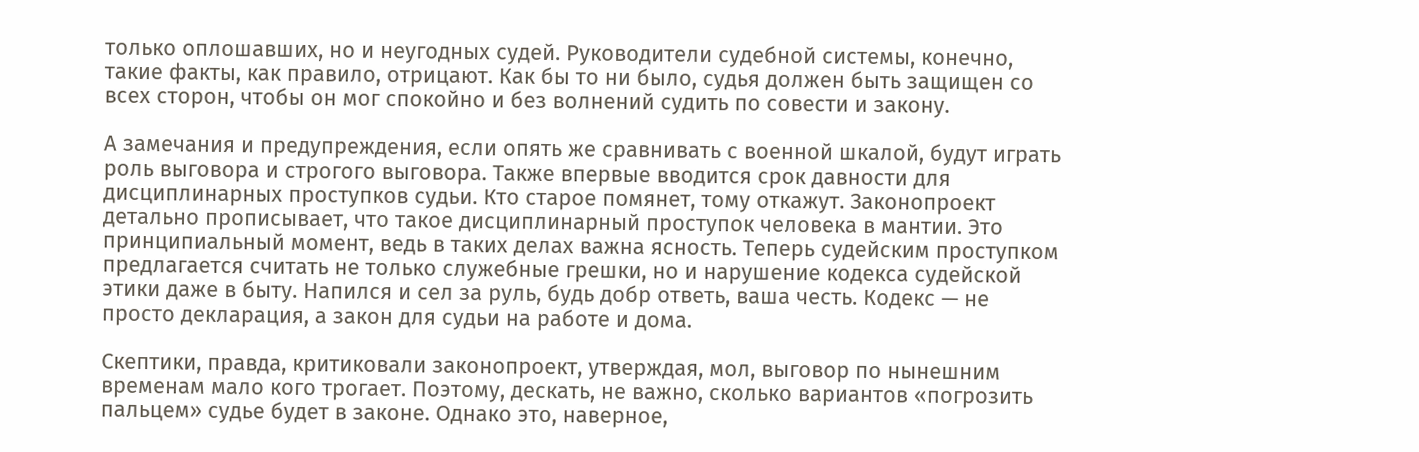только оплошавших, но и неугодных судей. Руководители судебной системы, конечно, такие факты, как правило, отрицают. Как бы то ни было, судья должен быть защищен со всех сторон, чтобы он мог спокойно и без волнений судить по совести и закону.

А замечания и предупреждения, если опять же сравнивать с военной шкалой, будут играть роль выговора и строгого выговора. Также впервые вводится срок давности для дисциплинарных проступков судьи. Кто старое помянет, тому откажут. Законопроект детально прописывает, что такое дисциплинарный проступок человека в мантии. Это принципиальный момент, ведь в таких делах важна ясность. Теперь судейским проступком предлагается считать не только служебные грешки, но и нарушение кодекса судейской этики даже в быту. Напился и сел за руль, будь добр ответь, ваша честь. Кодекс — не просто декларация, а закон для судьи на работе и дома.

Скептики, правда, критиковали законопроект, утверждая, мол, выговор по нынешним временам мало кого трогает. Поэтому, дескать, не важно, сколько вариантов «погрозить пальцем» судье будет в законе. Однако это, наверное,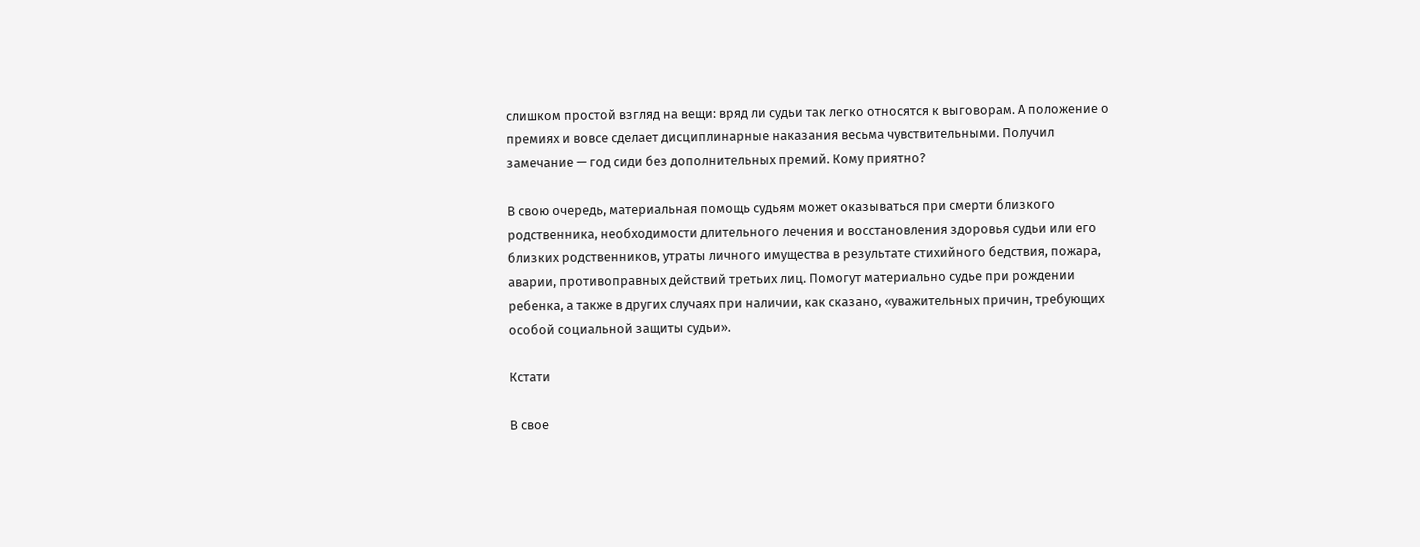слишком простой взгляд на вещи: вряд ли судьи так легко относятся к выговорам. А положение о премиях и вовсе сделает дисциплинарные наказания весьма чувствительными. Получил замечание — год сиди без дополнительных премий. Кому приятно?

В свою очередь, материальная помощь судьям может оказываться при смерти близкого родственника, необходимости длительного лечения и восстановления здоровья судьи или его близких родственников, утраты личного имущества в результате стихийного бедствия, пожара, аварии, противоправных действий третьих лиц. Помогут материально судье при рождении ребенка, а также в других случаях при наличии, как сказано, «уважительных причин, требующих особой социальной защиты судьи».

Кстати

В свое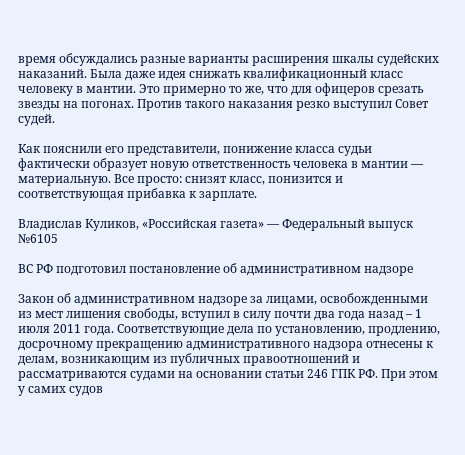время обсуждались разные варианты расширения шкалы судейских наказаний. Была даже идея снижать квалификационный класс человеку в мантии. Это примерно то же, что для офицеров срезать звезды на погонах. Против такого наказания резко выступил Совет судей.

Как пояснили его представители, понижение класса судьи фактически образует новую ответственность человека в мантии — материальную. Все просто: снизят класс, понизится и соответствующая прибавка к зарплате.

Владислав Куликов, «Российская газета» — Федеральный выпуск №6105

ВС РФ подготовил постановление об административном надзоре

Закон об административном надзоре за лицами, освобожденными из мест лишения свободы, вступил в силу почти два года назад – 1 июля 2011 года. Соответствующие дела по установлению, продлению, досрочному прекращению административного надзора отнесены к делам, возникающим из публичных правоотношений и рассматриваются судами на основании статьи 246 ГПК РФ. При этом у самих судов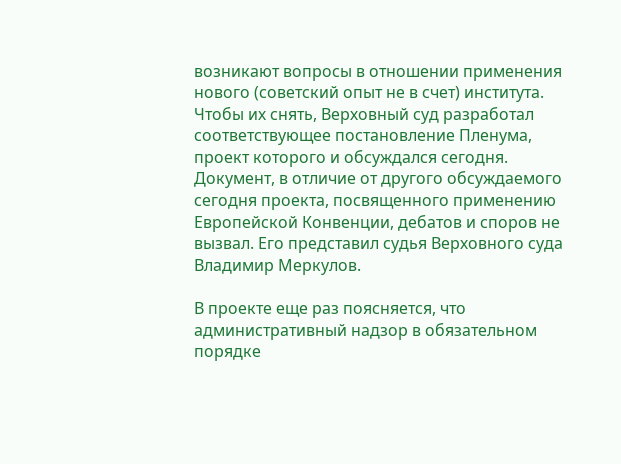возникают вопросы в отношении применения нового (советский опыт не в счет) института. Чтобы их снять, Верховный суд разработал соответствующее постановление Пленума, проект которого и обсуждался сегодня. Документ, в отличие от другого обсуждаемого сегодня проекта, посвященного применению Европейской Конвенции, дебатов и споров не вызвал. Его представил судья Верховного суда Владимир Меркулов.

В проекте еще раз поясняется, что административный надзор в обязательном порядке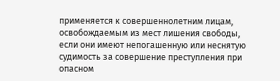применяется к совершеннолетним лицам, освобождаемым из мест лишения свободы, если они имеют непогашенную или неснятую судимость за совершение преступления при опасном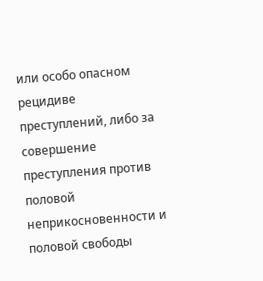или особо опасном рецидиве преступлений, либо за совершение преступления против половой неприкосновенности и половой свободы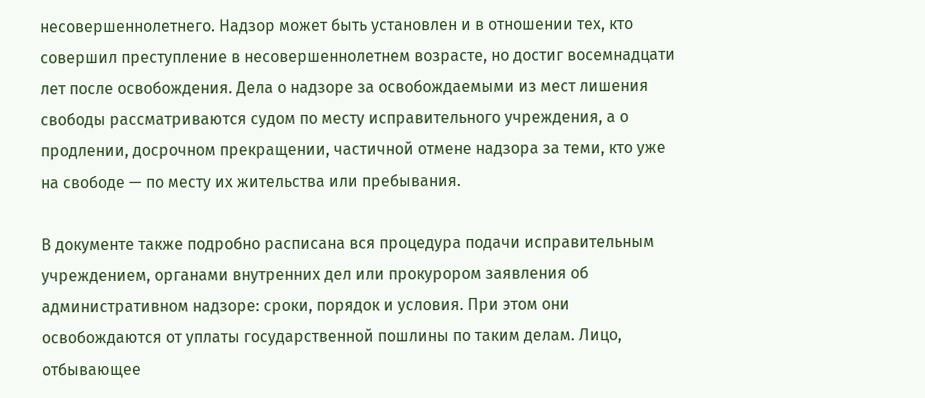несовершеннолетнего. Надзор может быть установлен и в отношении тех, кто совершил преступление в несовершеннолетнем возрасте, но достиг восемнадцати лет после освобождения. Дела о надзоре за освобождаемыми из мест лишения свободы рассматриваются судом по месту исправительного учреждения, а о продлении, досрочном прекращении, частичной отмене надзора за теми, кто уже на свободе — по месту их жительства или пребывания.

В документе также подробно расписана вся процедура подачи исправительным учреждением, органами внутренних дел или прокурором заявления об административном надзоре: сроки, порядок и условия. При этом они освобождаются от уплаты государственной пошлины по таким делам. Лицо, отбывающее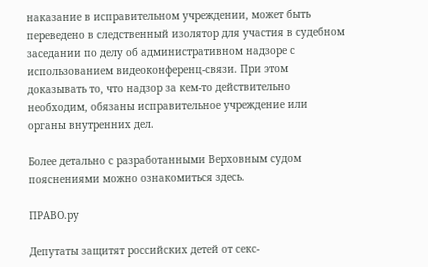наказание в исправительном учреждении, может быть переведено в следственный изолятор для участия в судебном заседании по делу об административном надзоре с использованием видеоконференц-связи. При этом доказывать то, что надзор за кем-то действительно необходим, обязаны исправительное учреждение или органы внутренних дел.

Более детально с разработанными Верховным судом пояснениями можно ознакомиться здесь.

ПРАВО.ру

Депутаты защитят российских детей от секс-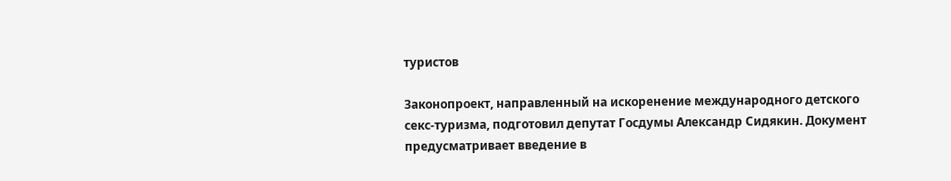туристов

Законопроект, направленный на искоренение международного детского секс-туризма, подготовил депутат Госдумы Александр Сидякин. Документ предусматривает введение в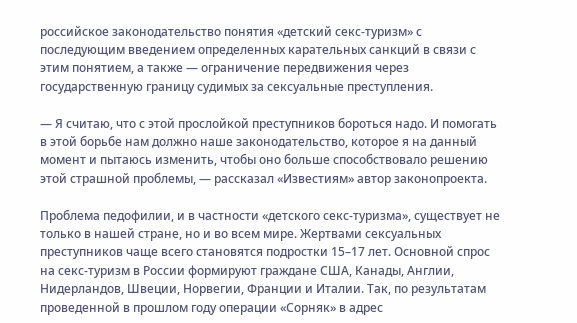российское законодательство понятия «детский секс-туризм» с последующим введением определенных карательных санкций в связи с этим понятием, а также — ограничение передвижения через государственную границу судимых за сексуальные преступления.

— Я считаю, что с этой прослойкой преступников бороться надо. И помогать в этой борьбе нам должно наше законодательство, которое я на данный момент и пытаюсь изменить, чтобы оно больше способствовало решению этой страшной проблемы, — рассказал «Известиям» автор законопроекта.

Проблема педофилии, и в частности «детского секс-туризма», существует не только в нашей стране, но и во всем мире. Жертвами сексуальных преступников чаще всего становятся подростки 15–17 лет. Основной спрос на секс-туризм в России формируют граждане США, Канады, Англии, Нидерландов, Швеции, Норвегии, Франции и Италии. Так, по результатам проведенной в прошлом году операции «Сорняк» в адрес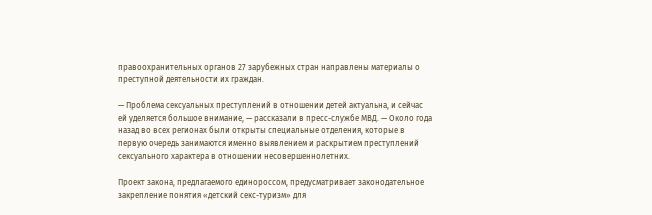правоохранительных органов 27 зарубежных стран направлены материалы о преступной деятельности их граждан.

— Проблема сексуальных преступлений в отношении детей актуальна, и сейчас ей уделяется большое внимание, — рассказали в пресс-службе МВД. — Около года назад во всех регионах были открыты специальные отделения, которые в первую очередь занимаются именно выявлением и раскрытием преступлений сексуального характера в отношении несовершеннолетних.

Проект закона, предлагаемого единороссом, предусматривает законодательное закрепление понятия «детский секс-туризм» для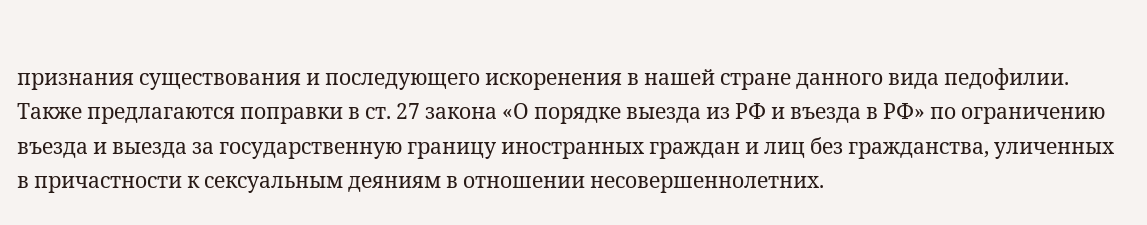признания существования и последующего искоренения в нашей стране данного вида педофилии. Также предлагаются поправки в ст. 27 закона «О порядке выезда из РФ и въезда в РФ» по ограничению въезда и выезда за государственную границу иностранных граждан и лиц без гражданства, уличенных в причастности к сексуальным деяниям в отношении несовершеннолетних.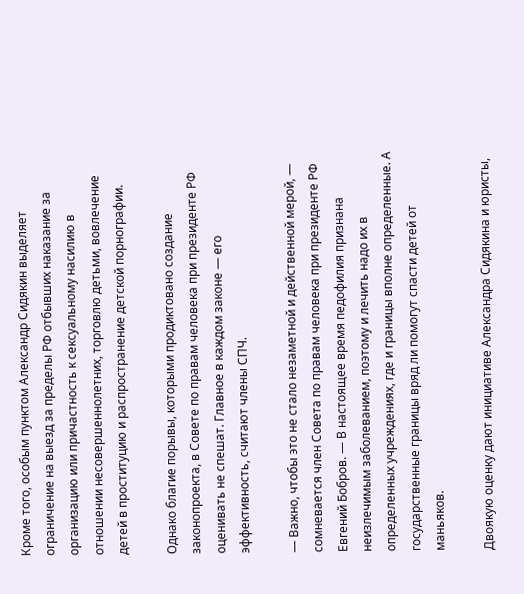Кроме того, особым пунктом Александр Сидякин выделяет ограничение на выезд за пределы РФ отбывших наказание за организацию или причастность к сексуальному насилию в отношении несовершеннолетних, торговлю детьми, вовлечение детей в проституцию и распространение детской порнографии.

Однако благие порывы, которыми продиктовано создание законопроекта, в Совете по правам человека при президенте РФ оценивать не спешат. Главное в каждом законе — его эффективность, считают члены СПЧ.

— Важно, чтобы это не стало незаметной и действенной мерой, — сомневается член Совета по правам человека при президенте РФ Евгений Бобров. — В настоящее время педофилия признана неизлечимым заболеванием, поэтому и лечить надо их в определенных учреждениях, где и границы вполне определенные. А государственные границы вряд ли помогут спасти детей от маньяков.

Двоякую оценку дают инициативе Александра Сидякина и юристы,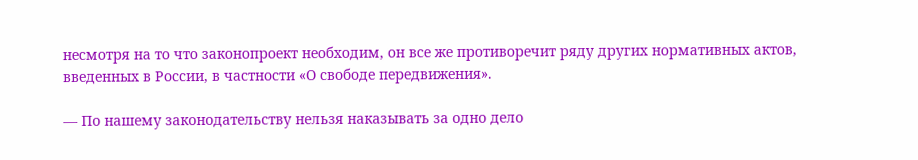несмотря на то что законопроект необходим, он все же противоречит ряду других нормативных актов, введенных в России, в частности «О свободе передвижения».

— По нашему законодательству нельзя наказывать за одно дело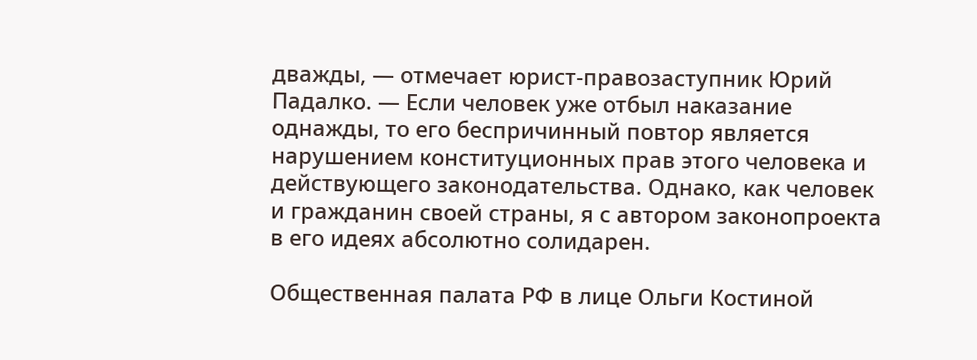дважды, — отмечает юрист-правозаступник Юрий Падалко. — Если человек уже отбыл наказание однажды, то его беспричинный повтор является нарушением конституционных прав этого человека и действующего законодательства. Однако, как человек и гражданин своей страны, я с автором законопроекта в его идеях абсолютно солидарен.

Общественная палата РФ в лице Ольги Костиной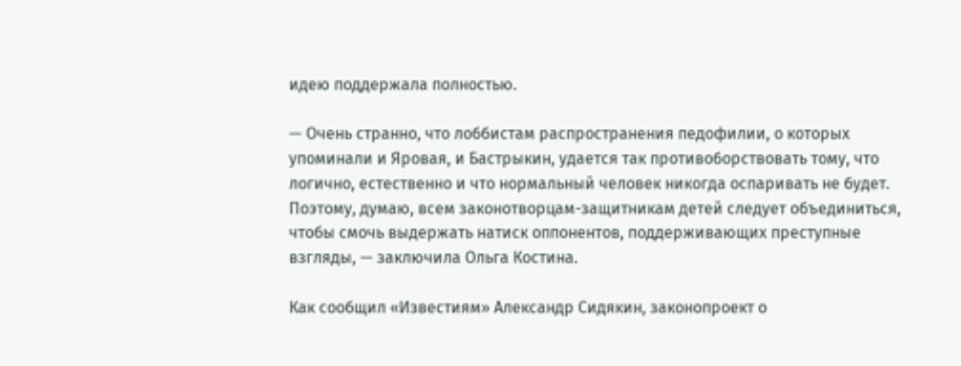идею поддержала полностью.

— Очень странно, что лоббистам распространения педофилии, о которых упоминали и Яровая, и Бастрыкин, удается так противоборствовать тому, что логично, естественно и что нормальный человек никогда оспаривать не будет. Поэтому, думаю, всем законотворцам-защитникам детей следует объединиться, чтобы смочь выдержать натиск оппонентов, поддерживающих преступные взгляды, — заключила Ольга Костина.

Как сообщил «Известиям» Александр Сидякин, законопроект о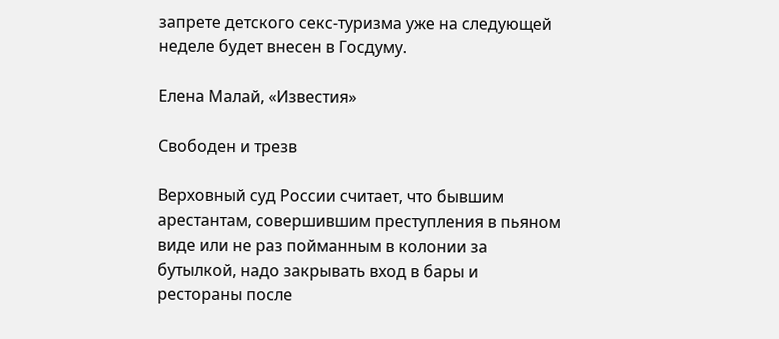запрете детского секс-туризма уже на следующей неделе будет внесен в Госдуму.

Елена Малай, «Известия»

Свободен и трезв

Верховный суд России считает, что бывшим арестантам, совершившим преступления в пьяном виде или не раз пойманным в колонии за бутылкой, надо закрывать вход в бары и рестораны после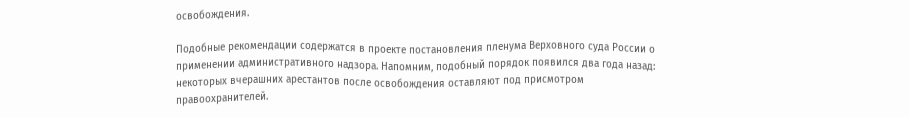освобождения.

Подобные рекомендации содержатся в проекте постановления пленума Верховного суда России о применении административного надзора. Напомним, подобный порядок появился два года назад: некоторых вчерашних арестантов после освобождения оставляют под присмотром правоохранителей.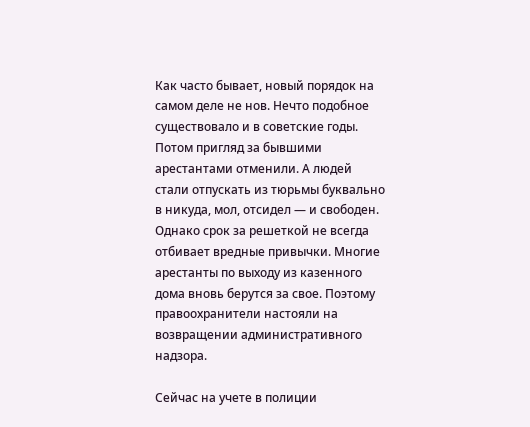Как часто бывает, новый порядок на самом деле не нов. Нечто подобное существовало и в советские годы. Потом пригляд за бывшими арестантами отменили. А людей стали отпускать из тюрьмы буквально в никуда, мол, отсидел — и свободен. Однако срок за решеткой не всегда отбивает вредные привычки. Многие арестанты по выходу из казенного дома вновь берутся за свое. Поэтому правоохранители настояли на возвращении административного надзора.

Сейчас на учете в полиции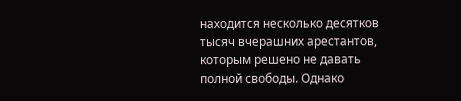находится несколько десятков тысяч вчерашних арестантов, которым решено не давать полной свободы. Однако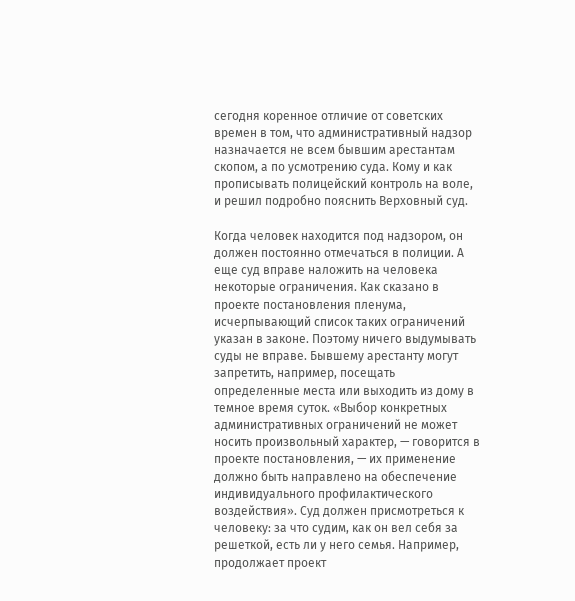сегодня коренное отличие от советских времен в том, что административный надзор назначается не всем бывшим арестантам скопом, а по усмотрению суда. Кому и как прописывать полицейский контроль на воле, и решил подробно пояснить Верховный суд.

Когда человек находится под надзором, он должен постоянно отмечаться в полиции. А еще суд вправе наложить на человека некоторые ограничения. Как сказано в проекте постановления пленума, исчерпывающий список таких ограничений указан в законе. Поэтому ничего выдумывать суды не вправе. Бывшему арестанту могут запретить, например, посещать определенные места или выходить из дому в темное время суток. «Выбор конкретных административных ограничений не может носить произвольный характер, — говорится в проекте постановления, — их применение должно быть направлено на обеспечение индивидуального профилактического воздействия». Суд должен присмотреться к человеку: за что судим, как он вел себя за решеткой, есть ли у него семья. Например, продолжает проект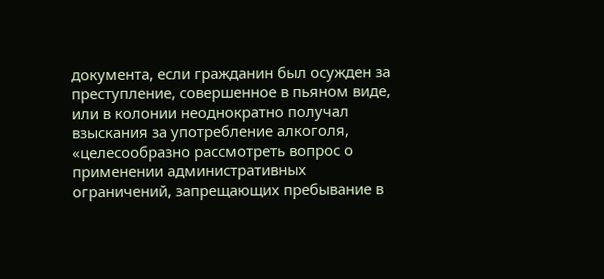документа, если гражданин был осужден за преступление, совершенное в пьяном виде, или в колонии неоднократно получал взыскания за употребление алкоголя, «целесообразно рассмотреть вопрос о применении административных ограничений, запрещающих пребывание в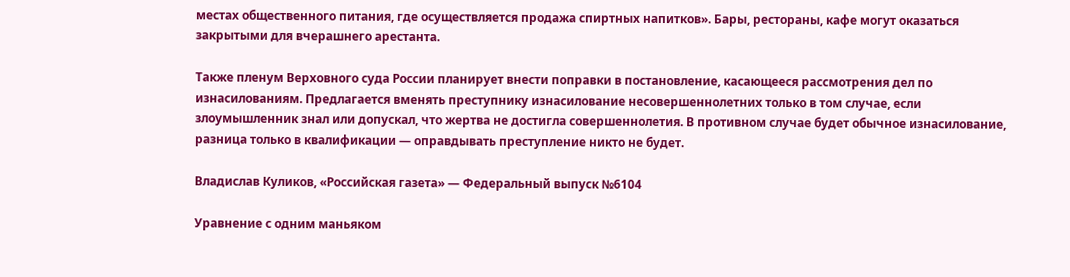местах общественного питания, где осуществляется продажа спиртных напитков». Бары, рестораны, кафе могут оказаться закрытыми для вчерашнего арестанта.

Также пленум Верховного суда России планирует внести поправки в постановление, касающееся рассмотрения дел по изнасилованиям. Предлагается вменять преступнику изнасилование несовершеннолетних только в том случае, если злоумышленник знал или допускал, что жертва не достигла совершеннолетия. В противном случае будет обычное изнасилование, разница только в квалификации — оправдывать преступление никто не будет.

Владислав Куликов, «Российская газета» — Федеральный выпуск №6104

Уравнение с одним маньяком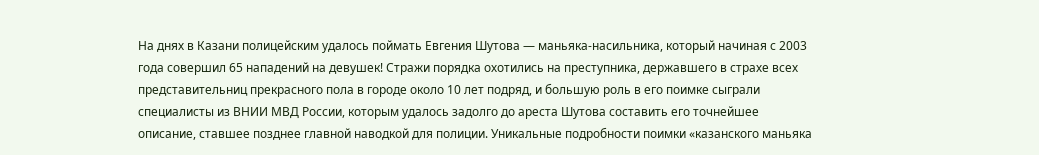На днях в Казани полицейским удалось поймать Евгения Шутова — маньяка-насильника, который начиная с 2003 года совершил 65 нападений на девушек! Стражи порядка охотились на преступника, державшего в страхе всех представительниц прекрасного пола в городе около 10 лет подряд, и большую роль в его поимке сыграли специалисты из ВНИИ МВД России, которым удалось задолго до ареста Шутова составить его точнейшее описание, ставшее позднее главной наводкой для полиции. Уникальные подробности поимки «казанского маньяка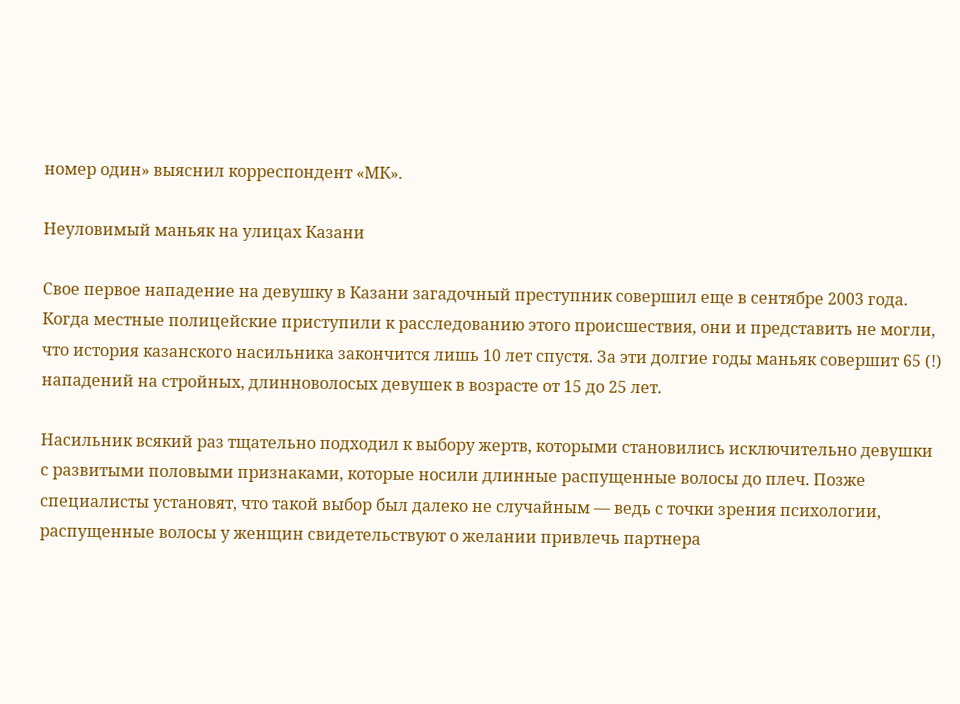номер один» выяснил корреспондент «МК».

Неуловимый маньяк на улицах Казани

Свое первое нападение на девушку в Казани загадочный преступник совершил еще в сентябре 2003 года. Когда местные полицейские приступили к расследованию этого происшествия, они и представить не могли, что история казанского насильника закончится лишь 10 лет спустя. За эти долгие годы маньяк совершит 65 (!) нападений на стройных, длинноволосых девушек в возрасте от 15 до 25 лет.

Насильник всякий раз тщательно подходил к выбору жертв, которыми становились исключительно девушки с развитыми половыми признаками, которые носили длинные распущенные волосы до плеч. Позже специалисты установят, что такой выбор был далеко не случайным — ведь с точки зрения психологии, распущенные волосы у женщин свидетельствуют о желании привлечь партнера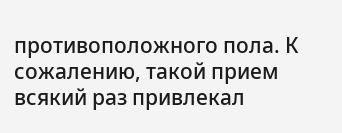противоположного пола. К сожалению, такой прием всякий раз привлекал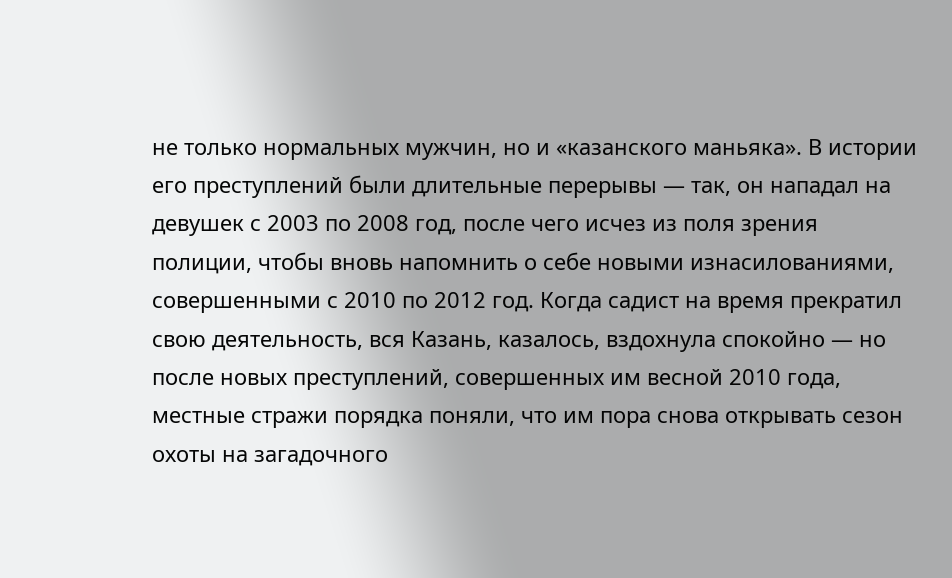не только нормальных мужчин, но и «казанского маньяка». В истории его преступлений были длительные перерывы — так, он нападал на девушек с 2003 по 2008 год, после чего исчез из поля зрения полиции, чтобы вновь напомнить о себе новыми изнасилованиями, совершенными с 2010 по 2012 год. Когда садист на время прекратил свою деятельность, вся Казань, казалось, вздохнула спокойно — но после новых преступлений, совершенных им весной 2010 года, местные стражи порядка поняли, что им пора снова открывать сезон охоты на загадочного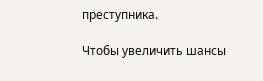преступника.

Чтобы увеличить шансы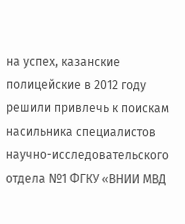на успех, казанские полицейские в 2012 году решили привлечь к поискам насильника специалистов научно-исследовательского отдела №1 ФГКУ «ВНИИ МВД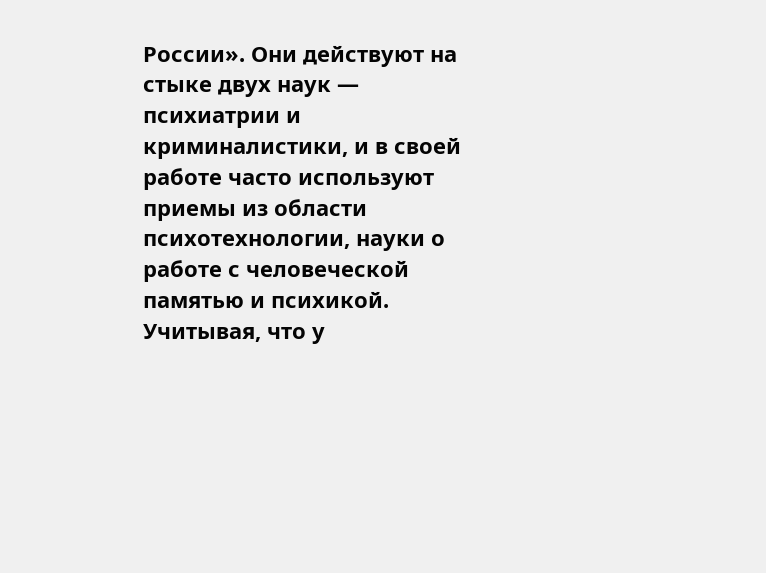России». Они действуют на стыке двух наук — психиатрии и криминалистики, и в своей работе часто используют приемы из области психотехнологии, науки о работе с человеческой памятью и психикой. Учитывая, что у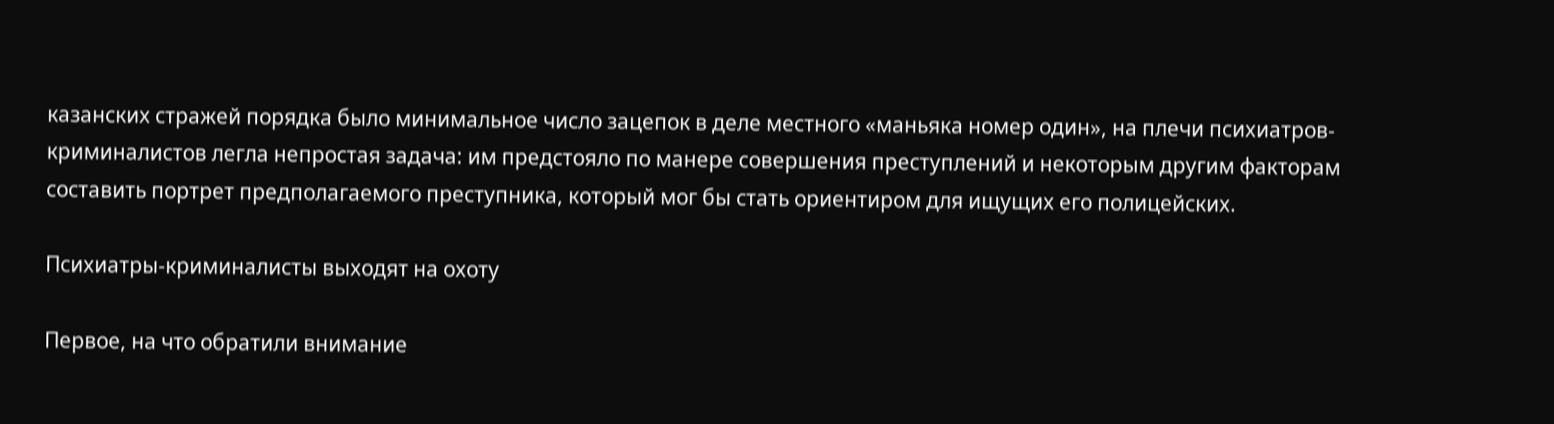казанских стражей порядка было минимальное число зацепок в деле местного «маньяка номер один», на плечи психиатров-криминалистов легла непростая задача: им предстояло по манере совершения преступлений и некоторым другим факторам составить портрет предполагаемого преступника, который мог бы стать ориентиром для ищущих его полицейских.

Психиатры-криминалисты выходят на охоту

Первое, на что обратили внимание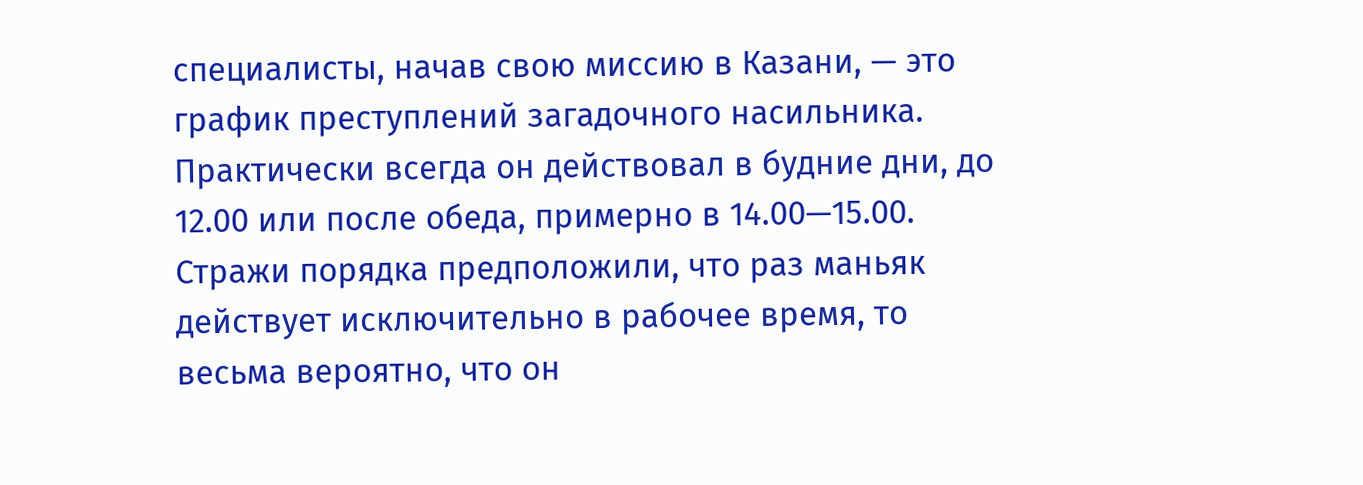специалисты, начав свою миссию в Казани, — это график преступлений загадочного насильника. Практически всегда он действовал в будние дни, до 12.00 или после обеда, примерно в 14.00—15.00. Стражи порядка предположили, что раз маньяк действует исключительно в рабочее время, то весьма вероятно, что он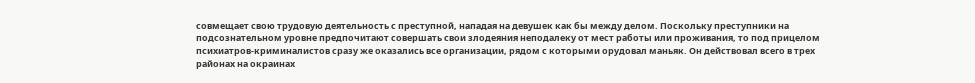совмещает свою трудовую деятельность с преступной, нападая на девушек как бы между делом. Поскольку преступники на подсознательном уровне предпочитают совершать свои злодеяния неподалеку от мест работы или проживания, то под прицелом психиатров-криминалистов сразу же оказались все организации, рядом с которыми орудовал маньяк. Он действовал всего в трех районах на окраинах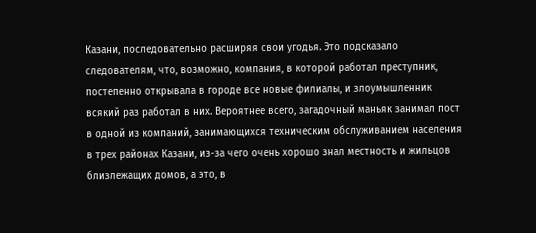Казани, последовательно расширяя свои угодья. Это подсказало следователям, что, возможно, компания, в которой работал преступник, постепенно открывала в городе все новые филиалы, и злоумышленник всякий раз работал в них. Вероятнее всего, загадочный маньяк занимал пост в одной из компаний, занимающихся техническим обслуживанием населения в трех районах Казани, из-за чего очень хорошо знал местность и жильцов близлежащих домов, а это, в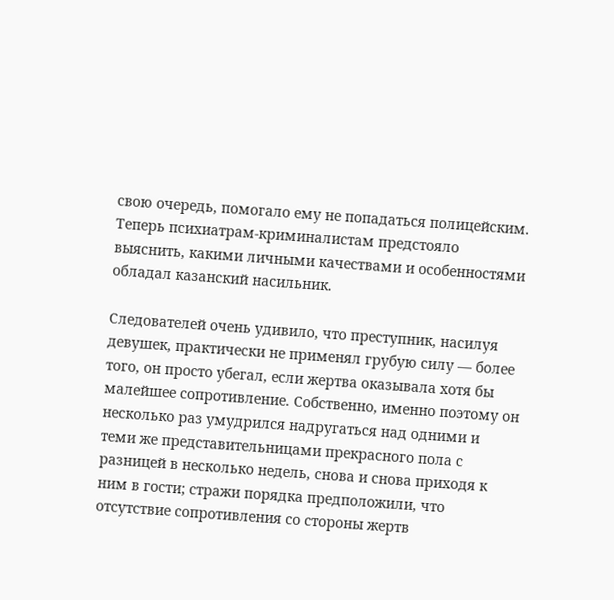свою очередь, помогало ему не попадаться полицейским. Теперь психиатрам-криминалистам предстояло выяснить, какими личными качествами и особенностями обладал казанский насильник.

Следователей очень удивило, что преступник, насилуя девушек, практически не применял грубую силу — более того, он просто убегал, если жертва оказывала хотя бы малейшее сопротивление. Собственно, именно поэтому он несколько раз умудрился надругаться над одними и теми же представительницами прекрасного пола с разницей в несколько недель, снова и снова приходя к ним в гости; стражи порядка предположили, что отсутствие сопротивления со стороны жертв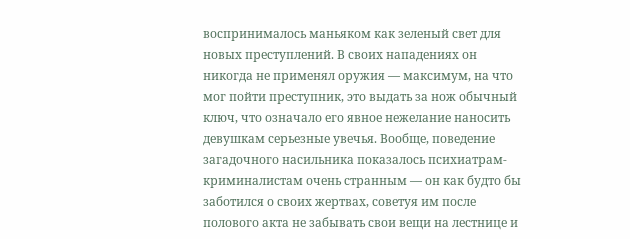воспринималось маньяком как зеленый свет для новых преступлений. В своих нападениях он никогда не применял оружия — максимум, на что мог пойти преступник, это выдать за нож обычный ключ, что означало его явное нежелание наносить девушкам серьезные увечья. Вообще, поведение загадочного насильника показалось психиатрам-криминалистам очень странным — он как будто бы заботился о своих жертвах, советуя им после полового акта не забывать свои вещи на лестнице и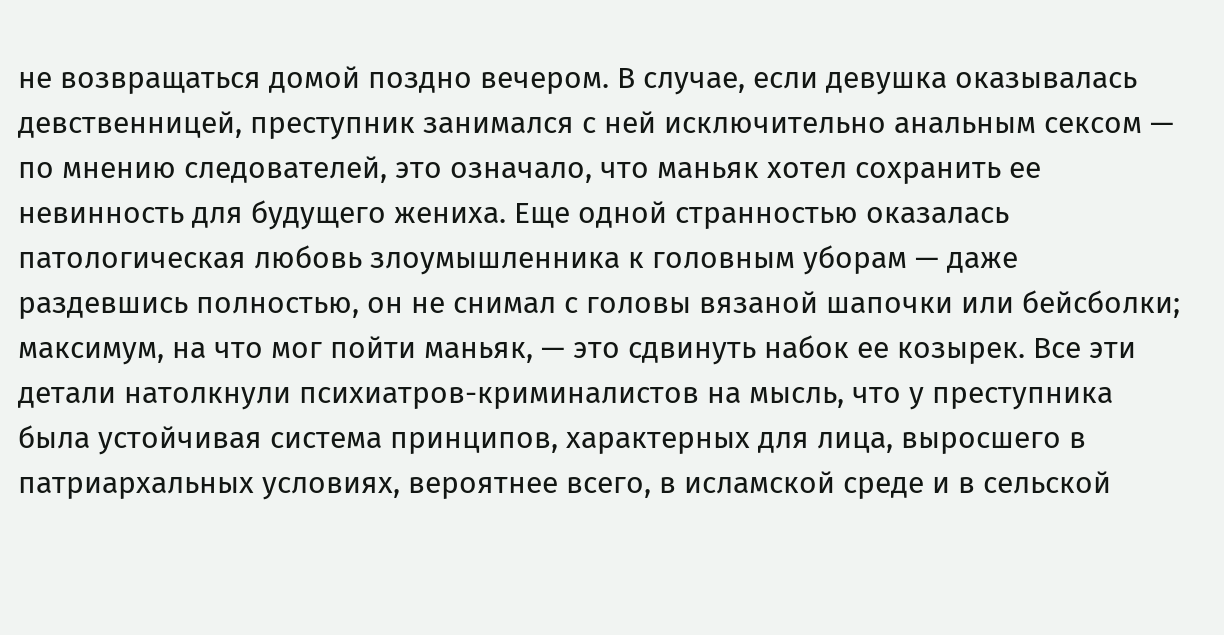не возвращаться домой поздно вечером. В случае, если девушка оказывалась девственницей, преступник занимался с ней исключительно анальным сексом — по мнению следователей, это означало, что маньяк хотел сохранить ее невинность для будущего жениха. Еще одной странностью оказалась патологическая любовь злоумышленника к головным уборам — даже раздевшись полностью, он не снимал с головы вязаной шапочки или бейсболки; максимум, на что мог пойти маньяк, — это сдвинуть набок ее козырек. Все эти детали натолкнули психиатров-криминалистов на мысль, что у преступника была устойчивая система принципов, характерных для лица, выросшего в патриархальных условиях, вероятнее всего, в исламской среде и в сельской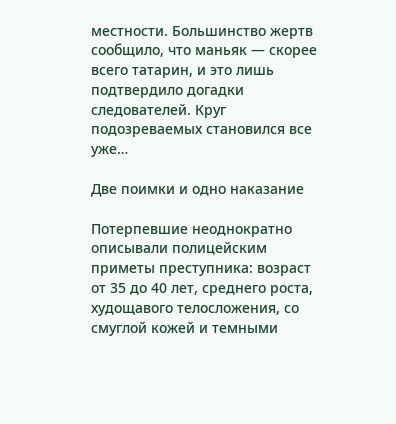местности. Большинство жертв сообщило, что маньяк — скорее всего татарин, и это лишь подтвердило догадки следователей. Круг подозреваемых становился все уже…

Две поимки и одно наказание

Потерпевшие неоднократно описывали полицейским приметы преступника: возраст от 35 до 40 лет, среднего роста, худощавого телосложения, со смуглой кожей и темными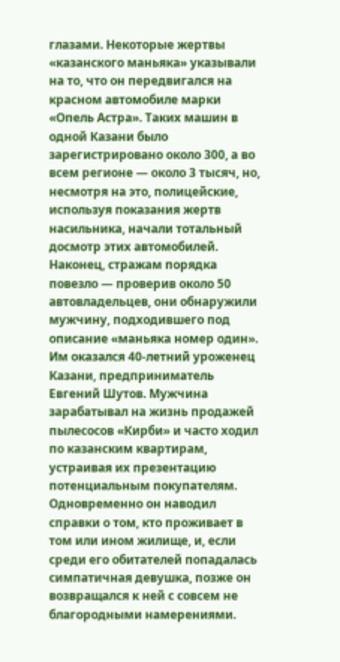глазами. Некоторые жертвы «казанского маньяка» указывали на то, что он передвигался на красном автомобиле марки «Опель Астра». Таких машин в одной Казани было зарегистрировано около 300, а во всем регионе — около 3 тысяч, но, несмотря на это, полицейские, используя показания жертв насильника, начали тотальный досмотр этих автомобилей. Наконец, стражам порядка повезло — проверив около 50 автовладельцев, они обнаружили мужчину, подходившего под описание «маньяка номер один». Им оказался 40-летний уроженец Казани, предприниматель Евгений Шутов. Мужчина зарабатывал на жизнь продажей пылесосов «Кирби» и часто ходил по казанским квартирам, устраивая их презентацию потенциальным покупателям. Одновременно он наводил справки о том, кто проживает в том или ином жилище, и, если среди его обитателей попадалась симпатичная девушка, позже он возвращался к ней с совсем не благородными намерениями.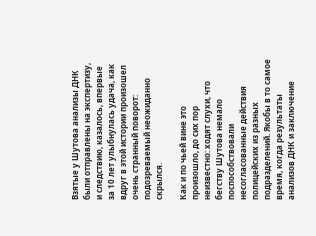Взятые у Шутова анализы ДНК были отправлены на экспертизу, и следствию, казалось, впервые за 10 лет улыбнулась удача, как вдруг в этой истории произошел очень странный поворот: подозреваемый неожиданно скрылся.

Как и по чьей вине это произошло, до сих пор неизвестно: ходят слухи, что бегству Шутова немало поспособствовали несогласованные действия полицейских из разных подразделений. Якобы в то самое время, когда результаты анализов ДНК и заключение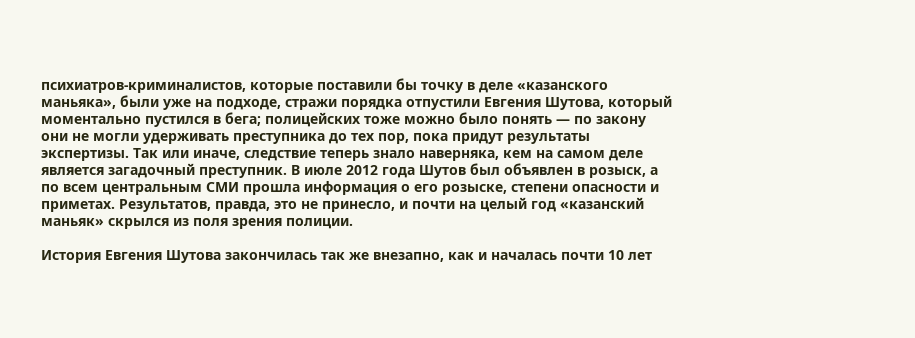психиатров-криминалистов, которые поставили бы точку в деле «казанского маньяка», были уже на подходе, стражи порядка отпустили Евгения Шутова, который моментально пустился в бега; полицейских тоже можно было понять — по закону они не могли удерживать преступника до тех пор, пока придут результаты экспертизы. Так или иначе, следствие теперь знало наверняка, кем на самом деле является загадочный преступник. В июле 2012 года Шутов был объявлен в розыск, а по всем центральным СМИ прошла информация о его розыске, степени опасности и приметах. Результатов, правда, это не принесло, и почти на целый год «казанский маньяк» скрылся из поля зрения полиции.

История Евгения Шутова закончилась так же внезапно, как и началась почти 10 лет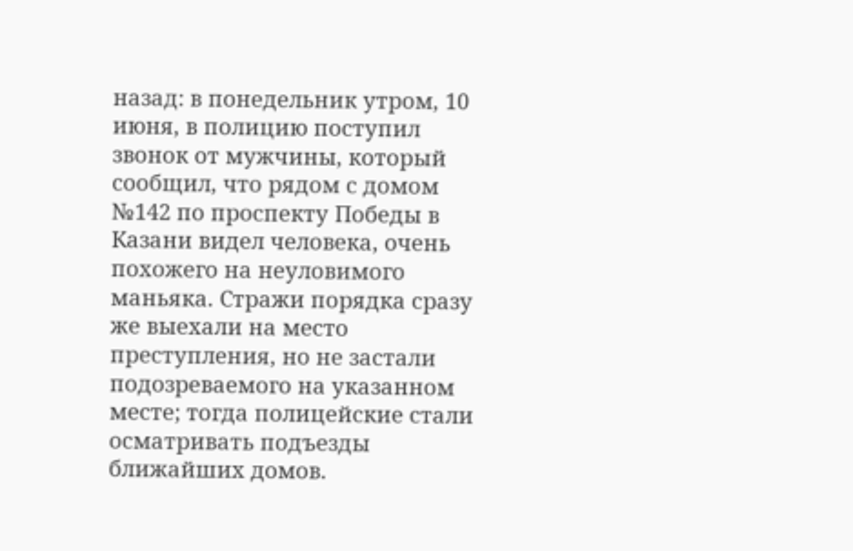назад: в понедельник утром, 10 июня, в полицию поступил звонок от мужчины, который сообщил, что рядом с домом №142 по проспекту Победы в Казани видел человека, очень похожего на неуловимого маньяка. Стражи порядка сразу же выехали на место преступления, но не застали подозреваемого на указанном месте; тогда полицейские стали осматривать подъезды ближайших домов.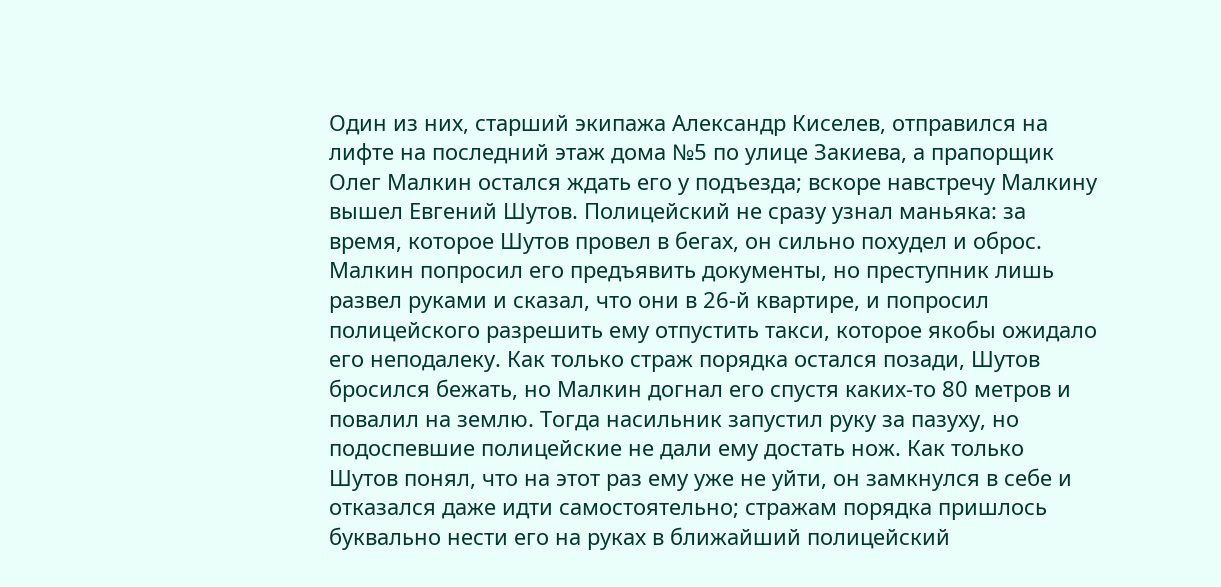Один из них, старший экипажа Александр Киселев, отправился на лифте на последний этаж дома №5 по улице Закиева, а прапорщик Олег Малкин остался ждать его у подъезда; вскоре навстречу Малкину вышел Евгений Шутов. Полицейский не сразу узнал маньяка: за время, которое Шутов провел в бегах, он сильно похудел и оброс. Малкин попросил его предъявить документы, но преступник лишь развел руками и сказал, что они в 26-й квартире, и попросил полицейского разрешить ему отпустить такси, которое якобы ожидало его неподалеку. Как только страж порядка остался позади, Шутов бросился бежать, но Малкин догнал его спустя каких-то 80 метров и повалил на землю. Тогда насильник запустил руку за пазуху, но подоспевшие полицейские не дали ему достать нож. Как только Шутов понял, что на этот раз ему уже не уйти, он замкнулся в себе и отказался даже идти самостоятельно; стражам порядка пришлось буквально нести его на руках в ближайший полицейский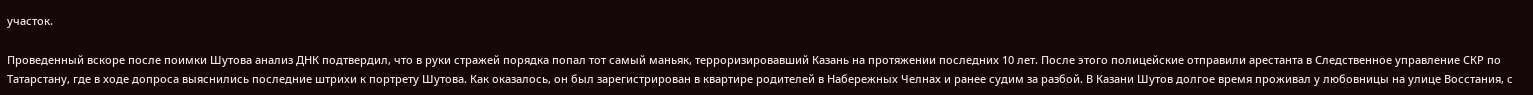участок.

Проведенный вскоре после поимки Шутова анализ ДНК подтвердил, что в руки стражей порядка попал тот самый маньяк, терроризировавший Казань на протяжении последних 10 лет. После этого полицейские отправили арестанта в Следственное управление СКР по Татарстану, где в ходе допроса выяснились последние штрихи к портрету Шутова. Как оказалось, он был зарегистрирован в квартире родителей в Набережных Челнах и ранее судим за разбой. В Казани Шутов долгое время проживал у любовницы на улице Восстания, с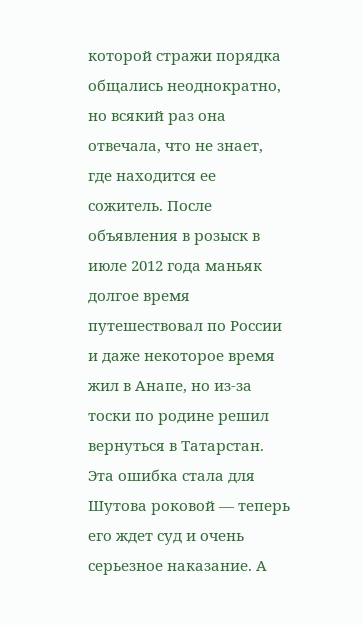которой стражи порядка общались неоднократно, но всякий раз она отвечала, что не знает, где находится ее сожитель. После объявления в розыск в июле 2012 года маньяк долгое время путешествовал по России и даже некоторое время жил в Анапе, но из-за тоски по родине решил вернуться в Татарстан. Эта ошибка стала для Шутова роковой — теперь его ждет суд и очень серьезное наказание. А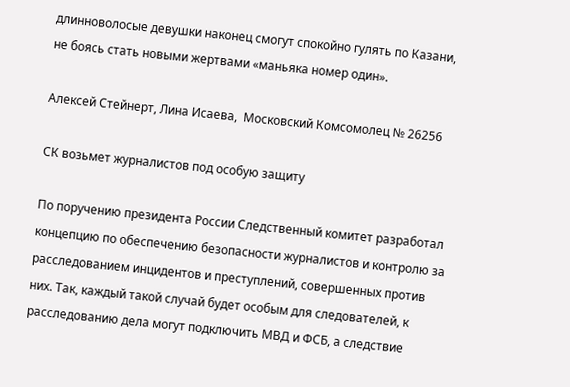длинноволосые девушки наконец смогут спокойно гулять по Казани, не боясь стать новыми жертвами «маньяка номер один».

Алексей Стейнерт, Лина Исаева,  Московский Комсомолец № 26256

СК возьмет журналистов под особую защиту

По поручению президента России Следственный комитет разработал концепцию по обеспечению безопасности журналистов и контролю за расследованием инцидентов и преступлений, совершенных против них. Так, каждый такой случай будет особым для следователей, к расследованию дела могут подключить МВД и ФСБ, а следствие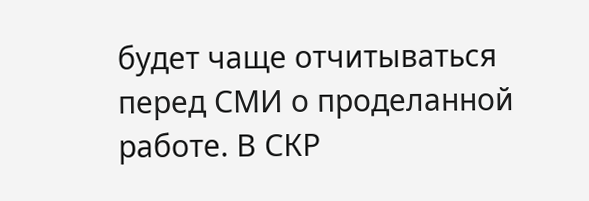будет чаще отчитываться перед СМИ о проделанной работе. В СКР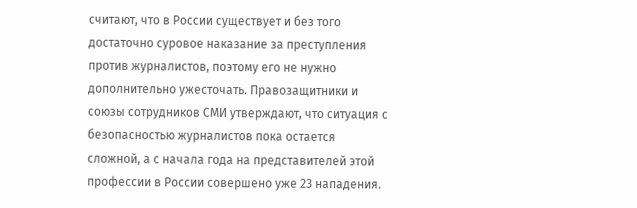считают, что в России существует и без того достаточно суровое наказание за преступления против журналистов, поэтому его не нужно дополнительно ужесточать. Правозащитники и союзы сотрудников СМИ утверждают, что ситуация с безопасностью журналистов пока остается сложной, а с начала года на представителей этой профессии в России совершено уже 23 нападения.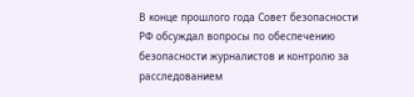В конце прошлого года Совет безопасности РФ обсуждал вопросы по обеспечению безопасности журналистов и контролю за расследованием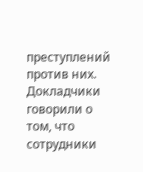преступлений против них. Докладчики говорили о том, что сотрудники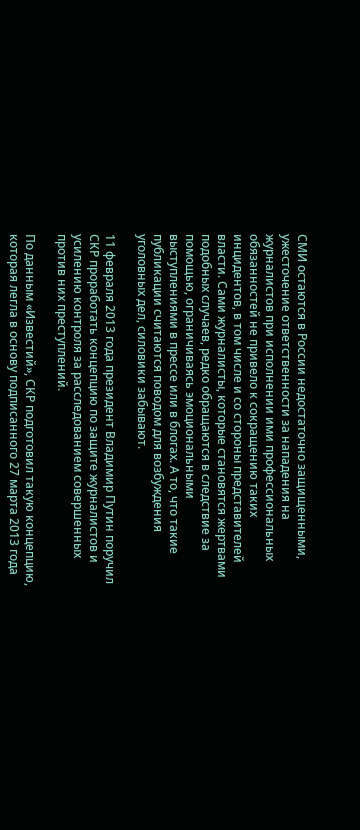СМИ остаются в России недостаточно защищенными, ужесточение ответственности за нападения на журналистов при исполнении ими профессиональных обязанностей не привело к сокращению таких инцидентов, в том числе и со стороны представителей власти. Сами журналисты, которые становятся жертвами подобных случаев, редко обращаются в следствие за помощью, ограничиваясь эмоциональными выступлениями в прессе или в блогах. А то, что такие публикации считаются поводом для возбуждения уголовных дел, силовики забывают.

11 февраля 2013 года президент Владимир Путин поручил СКР проработать концепцию по защите журналистов и усилению контроля за расследованием совершенных против них преступлений.

По данным «Известий», СКР подготовил такую концепцию, которая легла в основу подписанного 27 марта 2013 года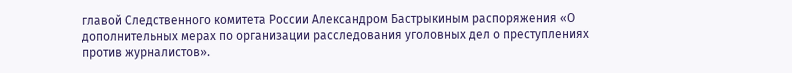главой Следственного комитета России Александром Бастрыкиным распоряжения «О дополнительных мерах по организации расследования уголовных дел о преступлениях против журналистов».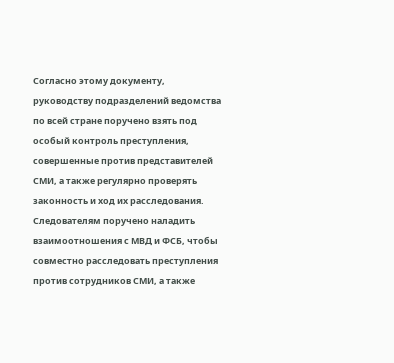Согласно этому документу, руководству подразделений ведомства по всей стране поручено взять под особый контроль преступления, совершенные против представителей СМИ, а также регулярно проверять законность и ход их расследования. Следователям поручено наладить взаимоотношения с МВД и ФСБ, чтобы совместно расследовать преступления против сотрудников СМИ, а также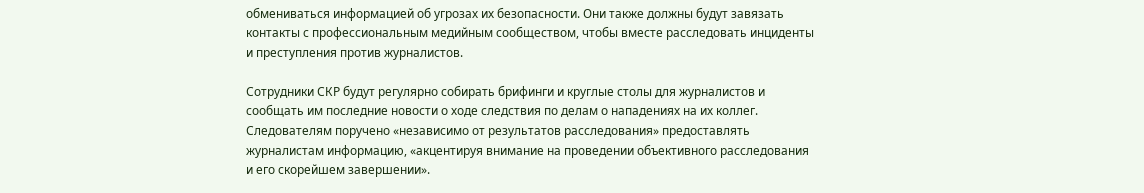обмениваться информацией об угрозах их безопасности. Они также должны будут завязать контакты с профессиональным медийным сообществом, чтобы вместе расследовать инциденты и преступления против журналистов.

Сотрудники СКР будут регулярно собирать брифинги и круглые столы для журналистов и сообщать им последние новости о ходе следствия по делам о нападениях на их коллег. Следователям поручено «независимо от результатов расследования» предоставлять журналистам информацию, «акцентируя внимание на проведении объективного расследования и его скорейшем завершении».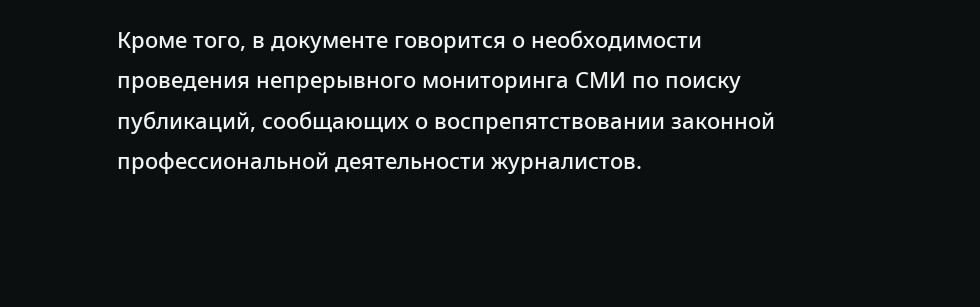Кроме того, в документе говорится о необходимости проведения непрерывного мониторинга СМИ по поиску публикаций, сообщающих о воспрепятствовании законной профессиональной деятельности журналистов.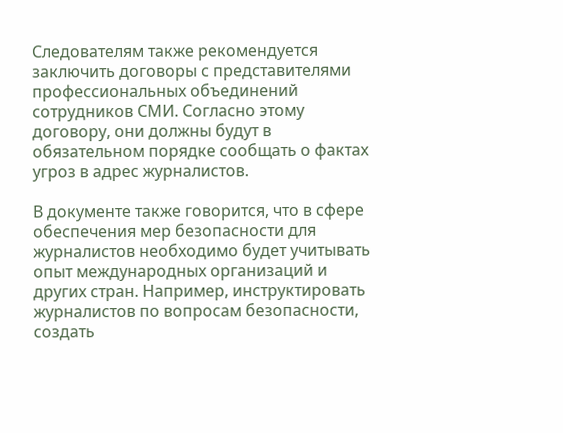Следователям также рекомендуется заключить договоры с представителями профессиональных объединений сотрудников СМИ. Согласно этому договору, они должны будут в обязательном порядке сообщать о фактах угроз в адрес журналистов.

В документе также говорится, что в сфере обеспечения мер безопасности для журналистов необходимо будет учитывать опыт международных организаций и других стран. Например, инструктировать журналистов по вопросам безопасности, создать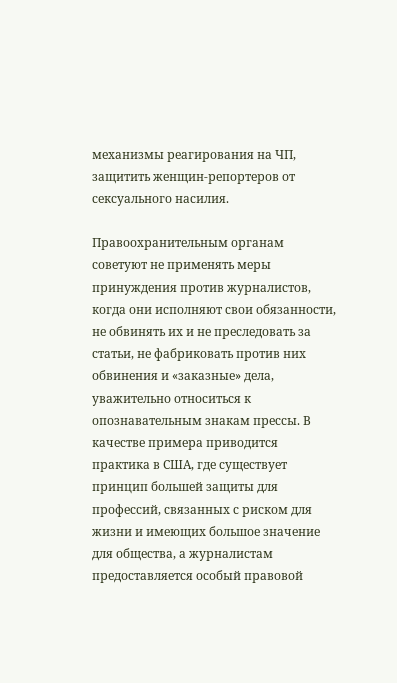механизмы реагирования на ЧП, защитить женщин-репортеров от сексуального насилия.

Правоохранительным органам советуют не применять меры принуждения против журналистов, когда они исполняют свои обязанности, не обвинять их и не преследовать за статьи, не фабриковать против них обвинения и «заказные» дела, уважительно относиться к опознавательным знакам прессы. В качестве примера приводится практика в США, где существует принцип большей защиты для профессий, связанных с риском для жизни и имеющих большое значение для общества, а журналистам предоставляется особый правовой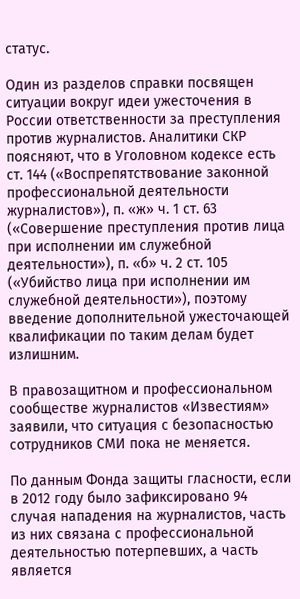статус.

Один из разделов справки посвящен ситуации вокруг идеи ужесточения в России ответственности за преступления против журналистов. Аналитики СКР поясняют, что в Уголовном кодексе есть ст. 144 («Воспрепятствование законной профессиональной деятельности журналистов»), п. «ж» ч. 1 ст. 63 («Совершение преступления против лица при исполнении им служебной деятельности»), п. «б» ч. 2 ст. 105 («Убийство лица при исполнении им служебной деятельности»), поэтому введение дополнительной ужесточающей квалификации по таким делам будет излишним.

В правозащитном и профессиональном сообществе журналистов «Известиям» заявили, что ситуация с безопасностью сотрудников СМИ пока не меняется.

По данным Фонда защиты гласности, если в 2012 году было зафиксировано 94 случая нападения на журналистов, часть из них связана с профессиональной деятельностью потерпевших, а часть является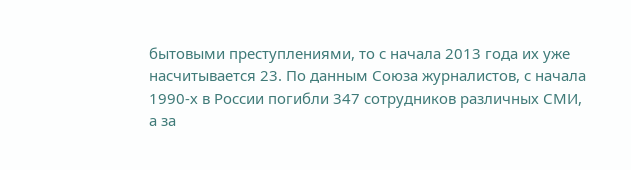бытовыми преступлениями, то с начала 2013 года их уже насчитывается 23. По данным Союза журналистов, с начала 1990-х в России погибли 347 сотрудников различных СМИ, а за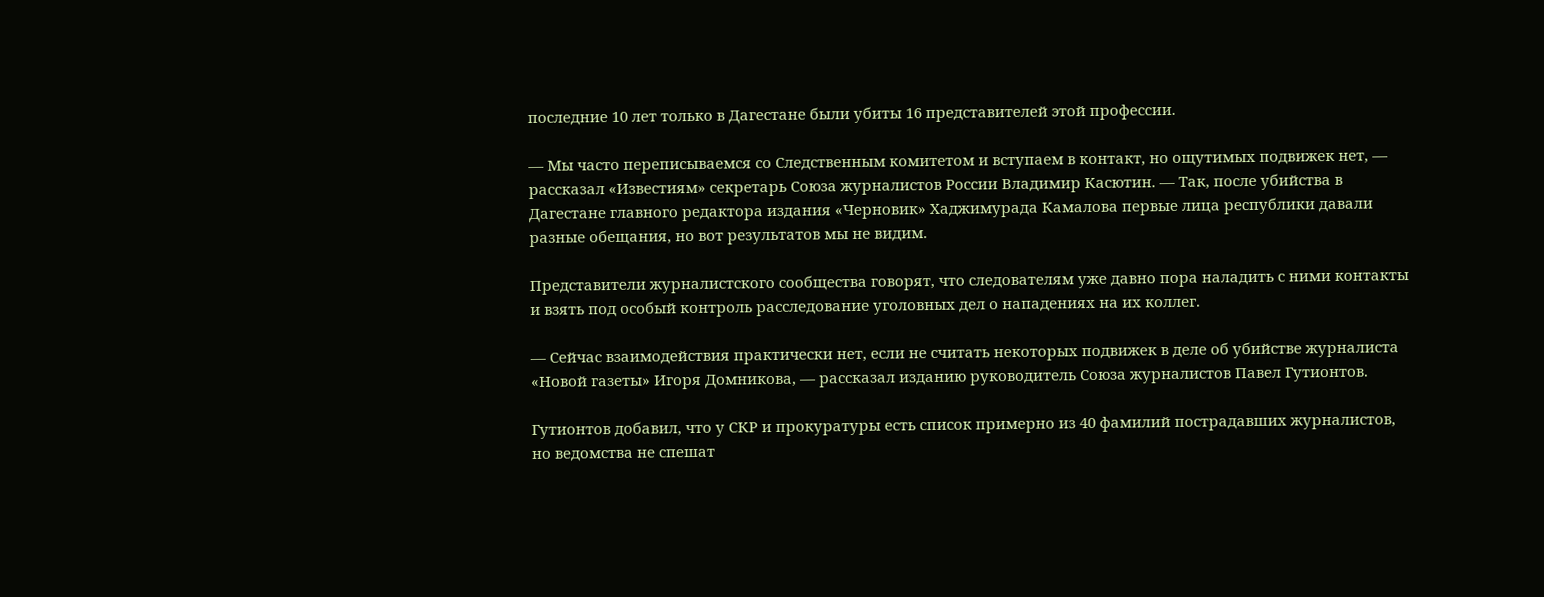последние 10 лет только в Дагестане были убиты 16 представителей этой профессии.

— Мы часто переписываемся со Следственным комитетом и вступаем в контакт, но ощутимых подвижек нет, — рассказал «Известиям» секретарь Союза журналистов России Владимир Касютин. — Так, после убийства в Дагестане главного редактора издания «Черновик» Хаджимурада Камалова первые лица республики давали разные обещания, но вот результатов мы не видим.

Представители журналистского сообщества говорят, что следователям уже давно пора наладить с ними контакты и взять под особый контроль расследование уголовных дел о нападениях на их коллег.

— Сейчас взаимодействия практически нет, если не считать некоторых подвижек в деле об убийстве журналиста «Новой газеты» Игоря Домникова, — рассказал изданию руководитель Союза журналистов Павел Гутионтов.

Гутионтов добавил, что у СКР и прокуратуры есть список примерно из 40 фамилий пострадавших журналистов, но ведомства не спешат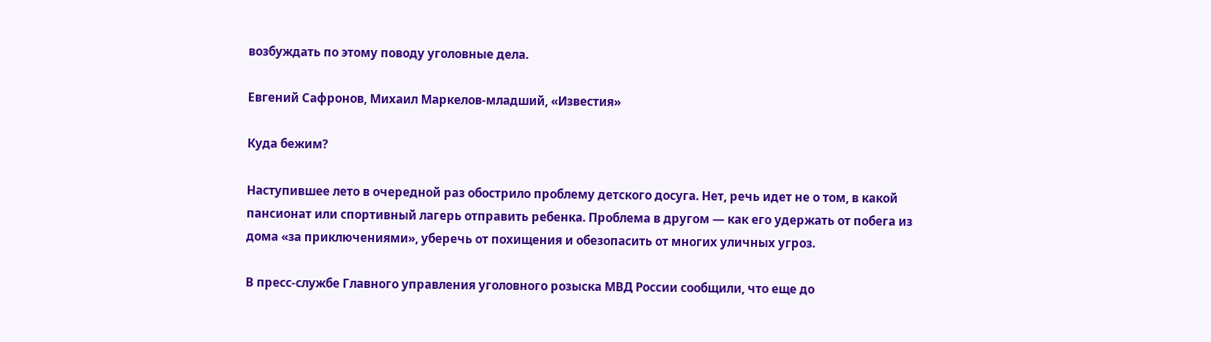возбуждать по этому поводу уголовные дела.

Евгений Сафронов, Михаил Маркелов-младший, «Известия»

Куда бежим?

Наступившее лето в очередной раз обострило проблему детского досуга. Нет, речь идет не о том, в какой пансионат или спортивный лагерь отправить ребенка. Проблема в другом — как его удержать от побега из дома «за приключениями», уберечь от похищения и обезопасить от многих уличных угроз.

В пресс-службе Главного управления уголовного розыска МВД России сообщили, что еще до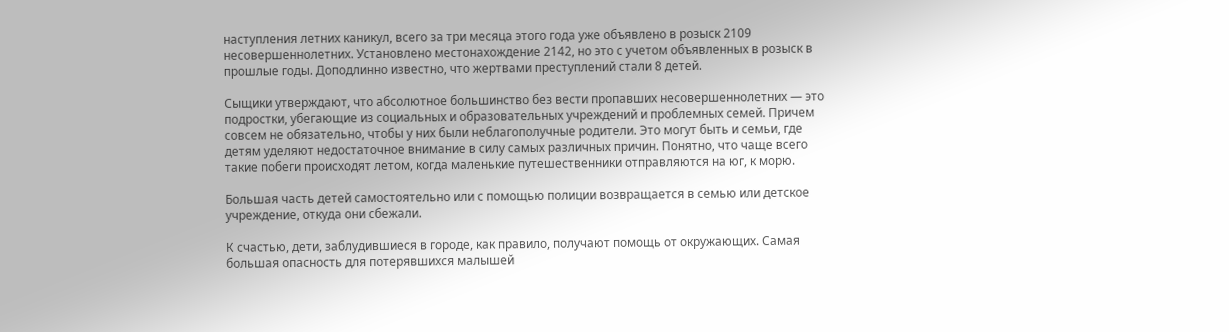наступления летних каникул, всего за три месяца этого года уже объявлено в розыск 2109 несовершеннолетних. Установлено местонахождение 2142, но это с учетом объявленных в розыск в прошлые годы. Доподлинно известно, что жертвами преступлений стали 8 детей.

Сыщики утверждают, что абсолютное большинство без вести пропавших несовершеннолетних — это подростки, убегающие из социальных и образовательных учреждений и проблемных семей. Причем совсем не обязательно, чтобы у них были неблагополучные родители. Это могут быть и семьи, где детям уделяют недостаточное внимание в силу самых различных причин. Понятно, что чаще всего такие побеги происходят летом, когда маленькие путешественники отправляются на юг, к морю.

Большая часть детей самостоятельно или с помощью полиции возвращается в семью или детское учреждение, откуда они сбежали.

К счастью, дети, заблудившиеся в городе, как правило, получают помощь от окружающих. Самая большая опасность для потерявшихся малышей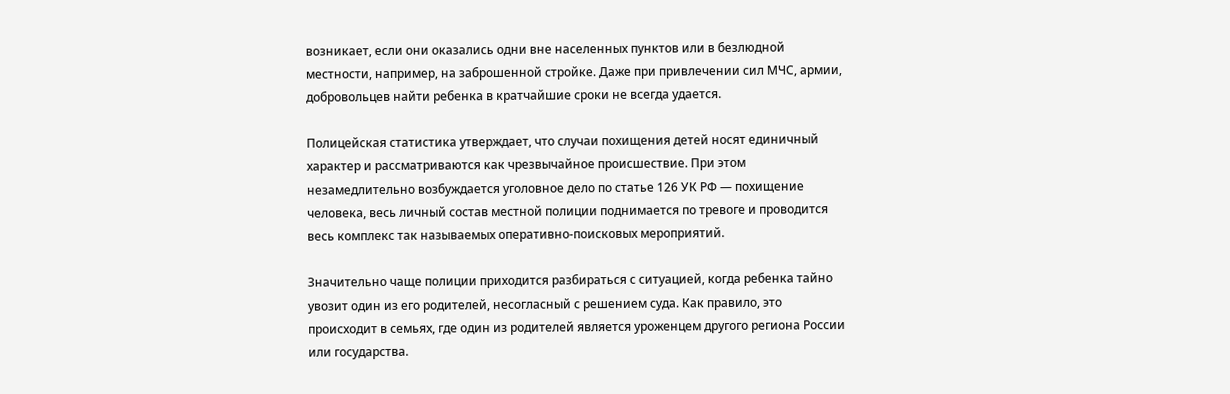возникает, если они оказались одни вне населенных пунктов или в безлюдной местности, например, на заброшенной стройке. Даже при привлечении сил МЧС, армии, добровольцев найти ребенка в кратчайшие сроки не всегда удается.

Полицейская статистика утверждает, что случаи похищения детей носят единичный характер и рассматриваются как чрезвычайное происшествие. При этом незамедлительно возбуждается уголовное дело по статье 126 УК РФ — похищение человека, весь личный состав местной полиции поднимается по тревоге и проводится весь комплекс так называемых оперативно-поисковых мероприятий.

Значительно чаще полиции приходится разбираться с ситуацией, когда ребенка тайно увозит один из его родителей, несогласный с решением суда. Как правило, это происходит в семьях, где один из родителей является уроженцем другого региона России или государства.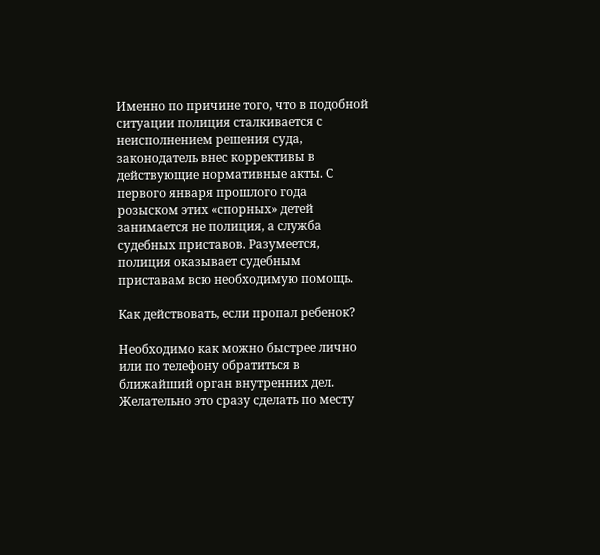Именно по причине того, что в подобной ситуации полиция сталкивается с неисполнением решения суда, законодатель внес коррективы в действующие нормативные акты. С первого января прошлого года розыском этих «спорных» детей занимается не полиция, а служба судебных приставов. Разумеется, полиция оказывает судебным приставам всю необходимую помощь.

Как действовать, если пропал ребенок?

Необходимо как можно быстрее лично или по телефону обратиться в ближайший орган внутренних дел. Желательно это сразу сделать по месту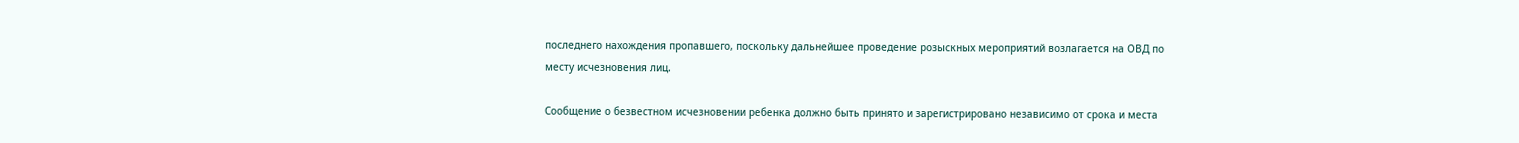последнего нахождения пропавшего, поскольку дальнейшее проведение розыскных мероприятий возлагается на ОВД по месту исчезновения лиц.

Сообщение о безвестном исчезновении ребенка должно быть принято и зарегистрировано независимо от срока и места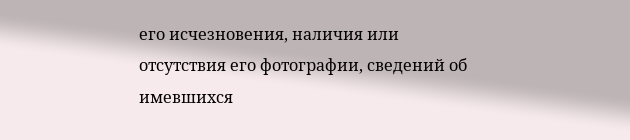его исчезновения, наличия или отсутствия его фотографии, сведений об имевшихся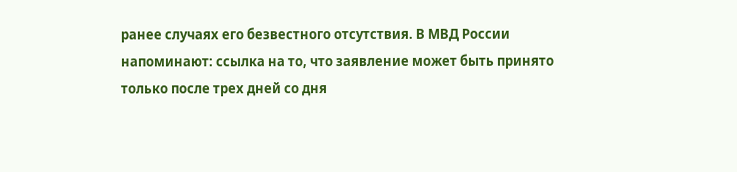ранее случаях его безвестного отсутствия. В МВД России напоминают: ссылка на то, что заявление может быть принято только после трех дней со дня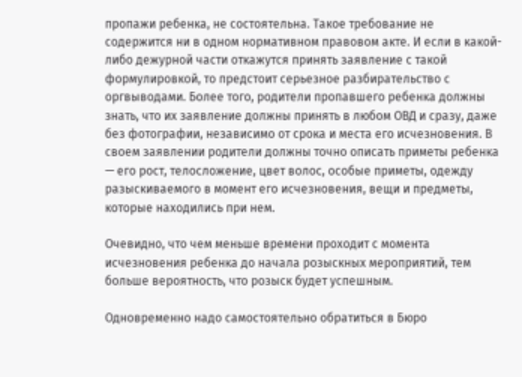пропажи ребенка, не состоятельна. Такое требование не содержится ни в одном нормативном правовом акте. И если в какой-либо дежурной части откажутся принять заявление с такой формулировкой, то предстоит серьезное разбирательство с оргвыводами. Более того, родители пропавшего ребенка должны знать, что их заявление должны принять в любом ОВД и сразу, даже без фотографии, независимо от срока и места его исчезновения. В своем заявлении родители должны точно описать приметы ребенка — его рост, телосложение, цвет волос, особые приметы, одежду разыскиваемого в момент его исчезновения, вещи и предметы, которые находились при нем.

Очевидно, что чем меньше времени проходит с момента исчезновения ребенка до начала розыскных мероприятий, тем больше вероятность, что розыск будет успешным.

Одновременно надо самостоятельно обратиться в Бюро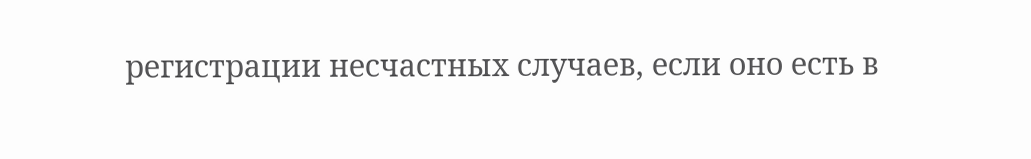регистрации несчастных случаев, если оно есть в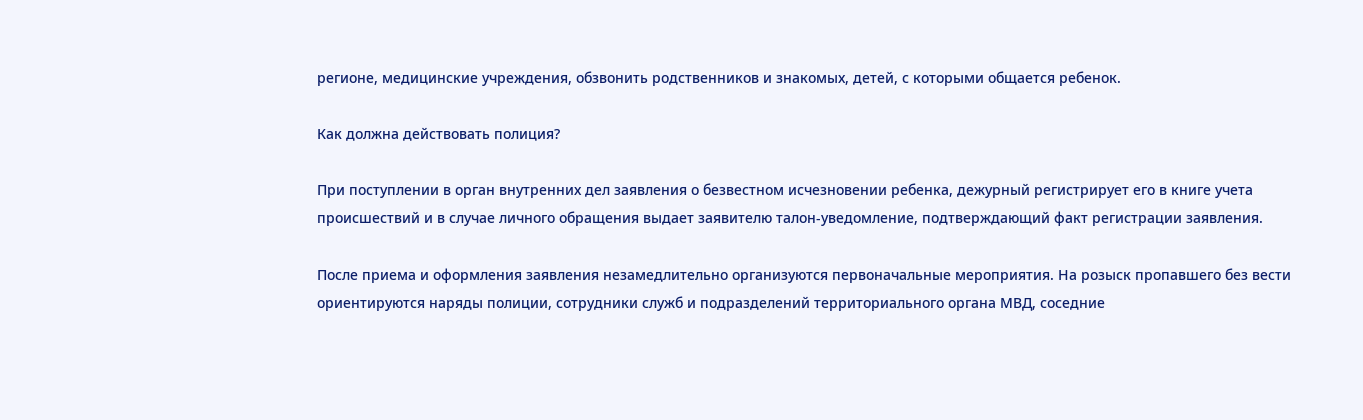регионе, медицинские учреждения, обзвонить родственников и знакомых, детей, с которыми общается ребенок.

Как должна действовать полиция?

При поступлении в орган внутренних дел заявления о безвестном исчезновении ребенка, дежурный регистрирует его в книге учета происшествий и в случае личного обращения выдает заявителю талон-уведомление, подтверждающий факт регистрации заявления.

После приема и оформления заявления незамедлительно организуются первоначальные мероприятия. На розыск пропавшего без вести ориентируются наряды полиции, сотрудники служб и подразделений территориального органа МВД, соседние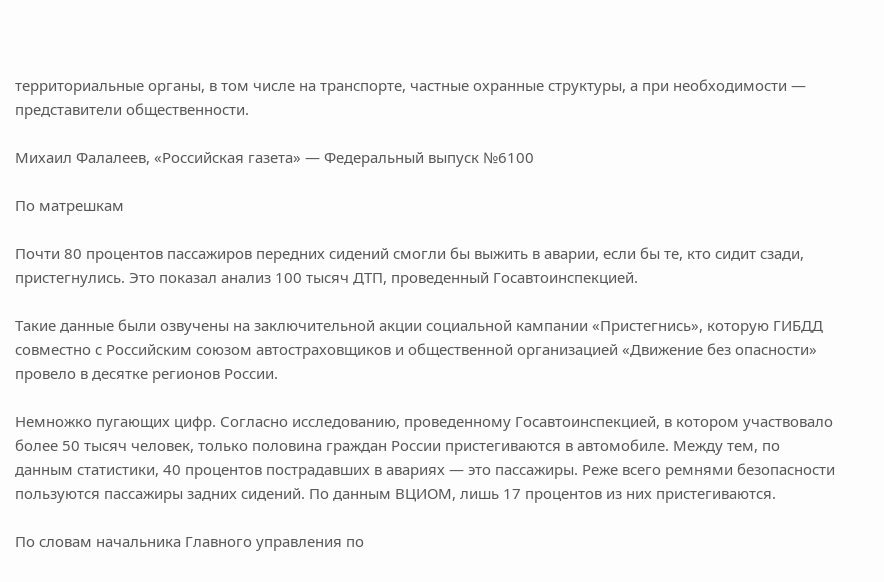территориальные органы, в том числе на транспорте, частные охранные структуры, а при необходимости — представители общественности.

Михаил Фалалеев, «Российская газета» — Федеральный выпуск №6100

По матрешкам

Почти 80 процентов пассажиров передних сидений смогли бы выжить в аварии, если бы те, кто сидит сзади, пристегнулись. Это показал анализ 100 тысяч ДТП, проведенный Госавтоинспекцией.

Такие данные были озвучены на заключительной акции социальной кампании «Пристегнись», которую ГИБДД совместно с Российским союзом автостраховщиков и общественной организацией «Движение без опасности» провело в десятке регионов России.

Немножко пугающих цифр. Согласно исследованию, проведенному Госавтоинспекцией, в котором участвовало более 50 тысяч человек, только половина граждан России пристегиваются в автомобиле. Между тем, по данным статистики, 40 процентов пострадавших в авариях — это пассажиры. Реже всего ремнями безопасности пользуются пассажиры задних сидений. По данным ВЦИОМ, лишь 17 процентов из них пристегиваются.

По словам начальника Главного управления по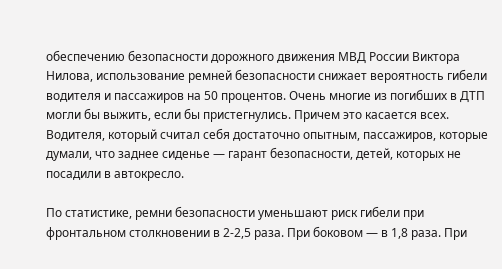обеспечению безопасности дорожного движения МВД России Виктора Нилова, использование ремней безопасности снижает вероятность гибели водителя и пассажиров на 50 процентов. Очень многие из погибших в ДТП могли бы выжить, если бы пристегнулись. Причем это касается всех. Водителя, который считал себя достаточно опытным, пассажиров, которые думали, что заднее сиденье — гарант безопасности, детей, которых не посадили в автокресло.

По статистике, ремни безопасности уменьшают риск гибели при фронтальном столкновении в 2-2,5 раза. При боковом — в 1,8 раза. При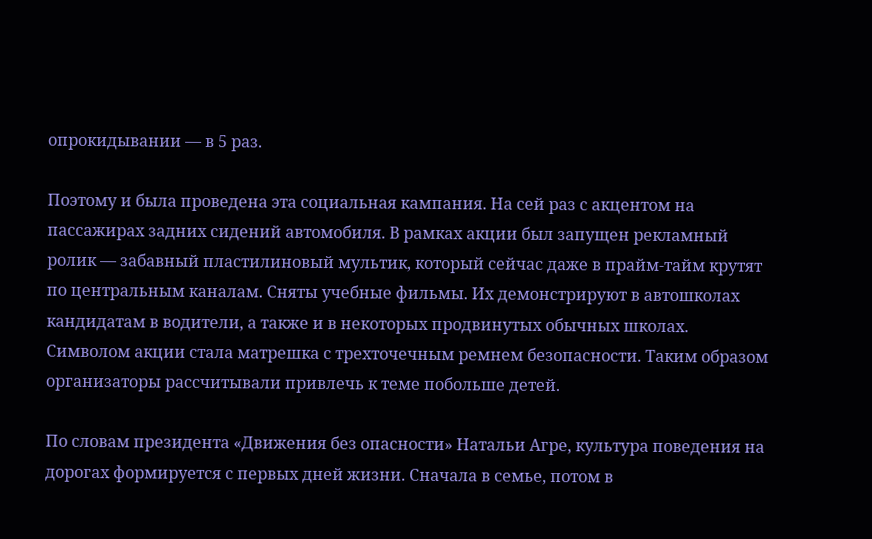опрокидывании — в 5 раз.

Поэтому и была проведена эта социальная кампания. На сей раз с акцентом на пассажирах задних сидений автомобиля. В рамках акции был запущен рекламный ролик — забавный пластилиновый мультик, который сейчас даже в прайм-тайм крутят по центральным каналам. Сняты учебные фильмы. Их демонстрируют в автошколах кандидатам в водители, а также и в некоторых продвинутых обычных школах. Символом акции стала матрешка с трехточечным ремнем безопасности. Таким образом организаторы рассчитывали привлечь к теме побольше детей.

По словам президента «Движения без опасности» Натальи Агре, культура поведения на дорогах формируется с первых дней жизни. Сначала в семье, потом в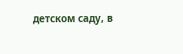детском саду, в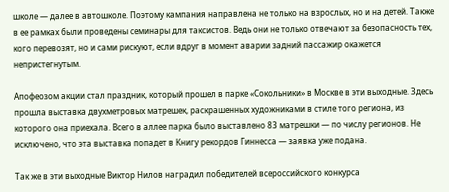школе — далее в автошколе. Поэтому кампания направлена не только на взрослых, но и на детей. Также в ее рамках были проведены семинары для таксистов. Ведь они не только отвечают за безопасность тех, кого перевозят, но и сами рискуют, если вдруг в момент аварии задний пассажир окажется непристегнутым.

Апофеозом акции стал праздник, который прошел в парке «Сокольники» в Москве в эти выходные. Здесь прошла выставка двухметровых матрешек, раскрашенных художниками в стиле того региона, из которого она приехала. Всего в аллее парка было выставлено 83 матрешки — по числу регионов. Не исключено, что эта выставка попадет в Книгу рекордов Гиннесса — заявка уже подана.

Так же в эти выходные Виктор Нилов наградил победителей всероссийского конкурса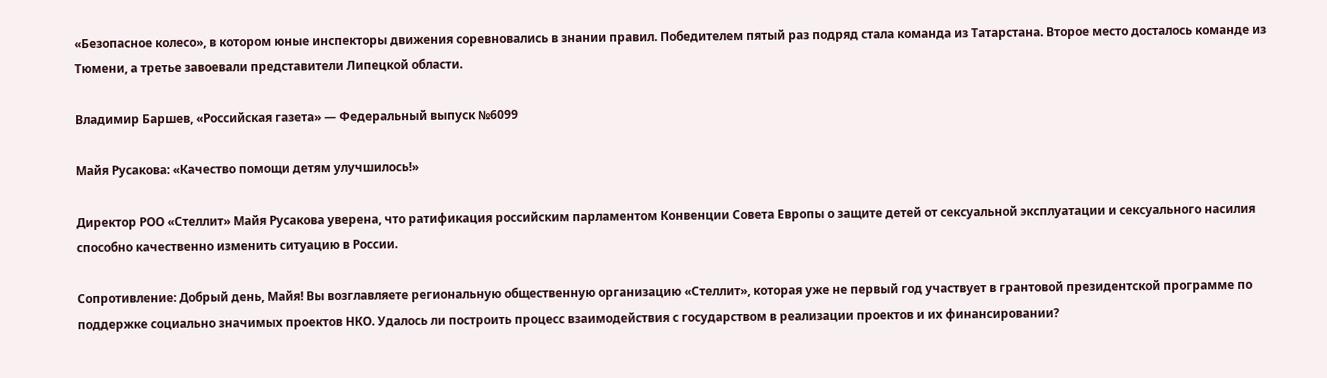«Безопасное колесо», в котором юные инспекторы движения соревновались в знании правил. Победителем пятый раз подряд стала команда из Татарстана. Второе место досталось команде из Тюмени, а третье завоевали представители Липецкой области.

Владимир Баршев, «Российская газета» — Федеральный выпуск №6099

Майя Русакова: «Качество помощи детям улучшилось!»

Директор РОО «Стеллит» Майя Русакова уверена, что ратификация российским парламентом Конвенции Совета Европы о защите детей от сексуальной эксплуатации и сексуального насилия способно качественно изменить ситуацию в России.

Сопротивление: Добрый день, Майя! Вы возглавляете региональную общественную организацию «Стеллит», которая уже не первый год участвует в грантовой президентской программе по поддержке социально значимых проектов НКО. Удалось ли построить процесс взаимодействия с государством в реализации проектов и их финансировании?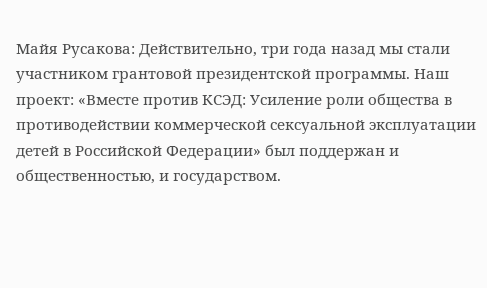Майя Русакова: Действительно, три года назад мы стали участником грантовой президентской программы. Наш проект: «Вместе против КСЭД: Усиление роли общества в противодействии коммерческой сексуальной эксплуатации детей в Российской Федерации» был поддержан и общественностью, и государством.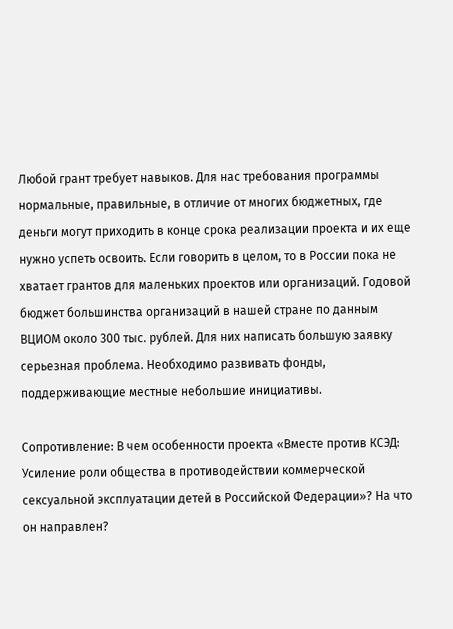Любой грант требует навыков. Для нас требования программы нормальные, правильные, в отличие от многих бюджетных, где деньги могут приходить в конце срока реализации проекта и их еще нужно успеть освоить. Если говорить в целом, то в России пока не хватает грантов для маленьких проектов или организаций. Годовой бюджет большинства организаций в нашей стране по данным ВЦИОМ около 300 тыс. рублей. Для них написать большую заявку серьезная проблема. Необходимо развивать фонды, поддерживающие местные небольшие инициативы.

Сопротивление: В чем особенности проекта «Вместе против КСЭД: Усиление роли общества в противодействии коммерческой сексуальной эксплуатации детей в Российской Федерации»? На что он направлен?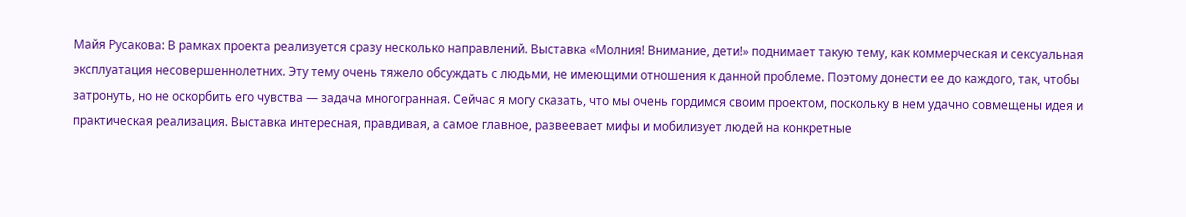Майя Русакова: В рамках проекта реализуется сразу несколько направлений. Выставка «Молния! Внимание, дети!» поднимает такую тему, как коммерческая и сексуальная эксплуатация несовершеннолетних. Эту тему очень тяжело обсуждать с людьми, не имеющими отношения к данной проблеме. Поэтому донести ее до каждого, так, чтобы затронуть, но не оскорбить его чувства — задача многогранная. Сейчас я могу сказать, что мы очень гордимся своим проектом, поскольку в нем удачно совмещены идея и практическая реализация. Выставка интересная, правдивая, а самое главное, развеевает мифы и мобилизует людей на конкретные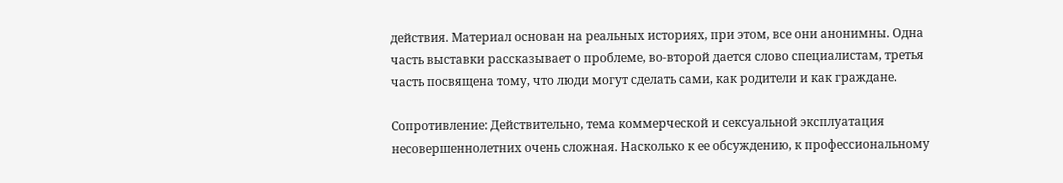действия. Материал основан на реальных историях, при этом, все они анонимны. Одна часть выставки рассказывает о проблеме, во-второй дается слово специалистам, третья часть посвящена тому, что люди могут сделать сами, как родители и как граждане.

Сопротивление: Действительно, тема коммерческой и сексуальной эксплуатация несовершеннолетних очень сложная. Насколько к ее обсуждению, к профессиональному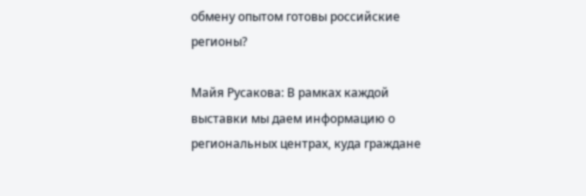обмену опытом готовы российские регионы?

Майя Русакова: В рамках каждой выставки мы даем информацию о региональных центрах, куда граждане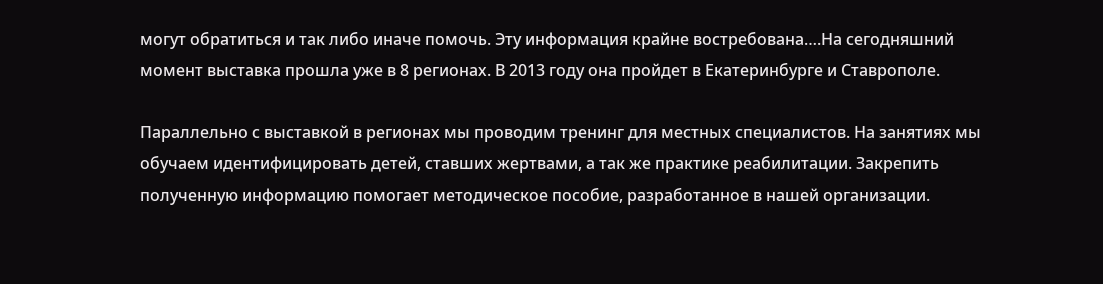могут обратиться и так либо иначе помочь. Эту информация крайне востребована….На сегодняшний момент выставка прошла уже в 8 регионах. В 2013 году она пройдет в Екатеринбурге и Ставрополе.

Параллельно с выставкой в регионах мы проводим тренинг для местных специалистов. На занятиях мы обучаем идентифицировать детей, ставших жертвами, а так же практике реабилитации. Закрепить полученную информацию помогает методическое пособие, разработанное в нашей организации.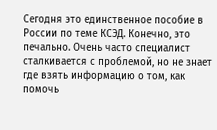Сегодня это единственное пособие в России по теме КСЭД. Конечно, это печально. Очень часто специалист сталкивается с проблемой, но не знает где взять информацию о том, как помочь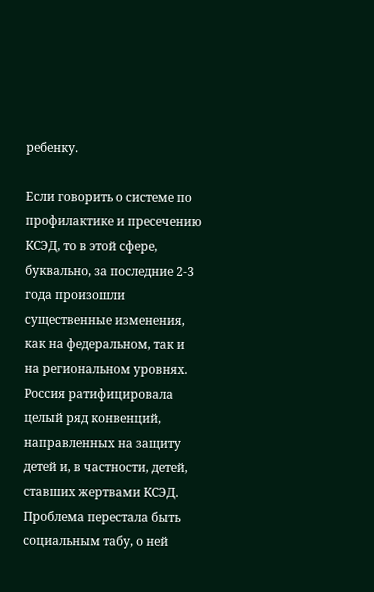ребенку.

Если говорить о системе по профилактике и пресечению КСЭД, то в этой сфере, буквально, за последние 2-3 года произошли существенные изменения, как на федеральном, так и на региональном уровнях. Россия ратифицировала целый ряд конвенций, направленных на защиту детей и, в частности, детей, ставших жертвами КСЭД. Проблема перестала быть социальным табу, о ней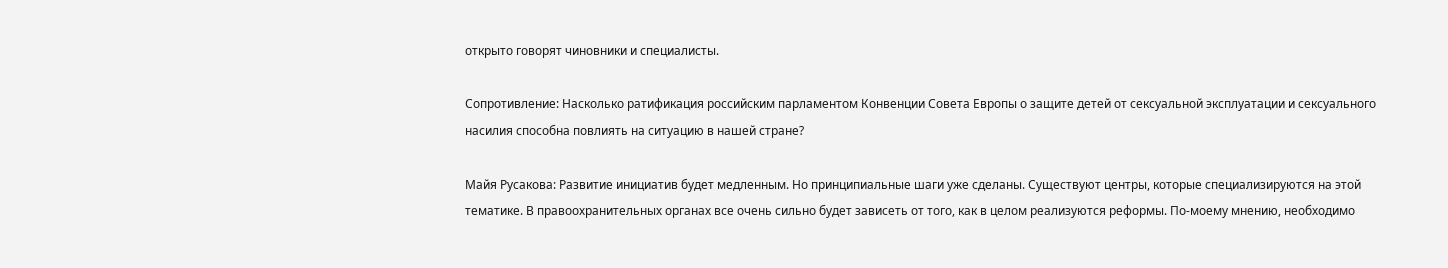открыто говорят чиновники и специалисты.

Сопротивление: Насколько ратификация российским парламентом Конвенции Совета Европы о защите детей от сексуальной эксплуатации и сексуального насилия способна повлиять на ситуацию в нашей стране?

Майя Русакова: Развитие инициатив будет медленным. Но принципиальные шаги уже сделаны. Существуют центры, которые специализируются на этой тематике. В правоохранительных органах все очень сильно будет зависеть от того, как в целом реализуются реформы. По-моему мнению, необходимо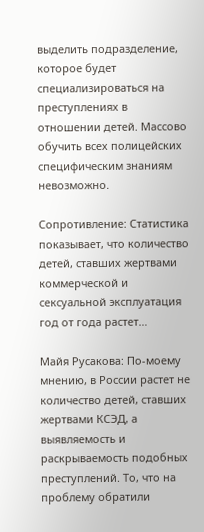выделить подразделение, которое будет специализироваться на преступлениях в отношении детей. Массово обучить всех полицейских специфическим знаниям невозможно.

Сопротивление: Статистика показывает, что количество детей, ставших жертвами коммерческой и сексуальной эксплуатация год от года растет…

Майя Русакова: По-моему мнению, в России растет не количество детей, ставших жертвами КСЭД, а выявляемость и раскрываемость подобных преступлений. То, что на проблему обратили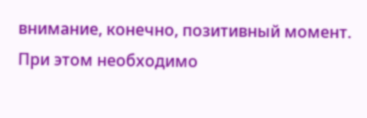внимание, конечно, позитивный момент. При этом необходимо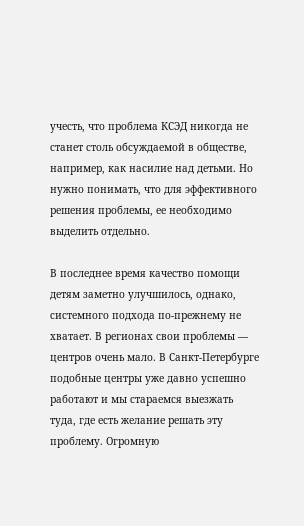учесть, что проблема КСЭД никогда не станет столь обсуждаемой в обществе, например, как насилие над детьми. Но нужно понимать, что для эффективного решения проблемы, ее необходимо выделить отдельно.

В последнее время качество помощи детям заметно улучшилось, однако, системного подхода по-прежнему не хватает. В регионах свои проблемы — центров очень мало. В Санкт-Петербурге подобные центры уже давно успешно работают и мы стараемся выезжать туда, где есть желание решать эту проблему. Огромную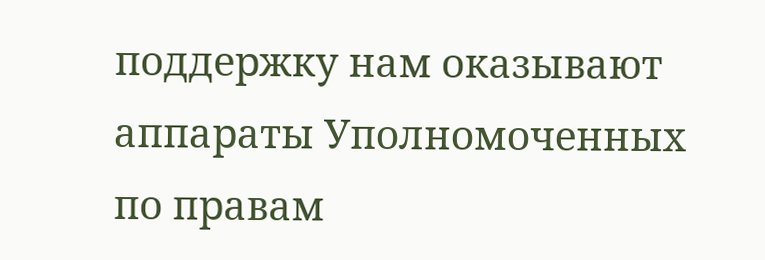поддержку нам оказывают аппараты Уполномоченных по правам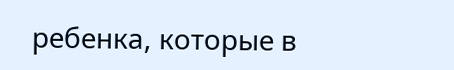ребенка, которые в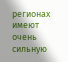регионах имеют очень сильную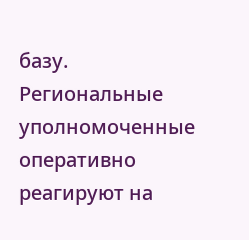базу. Региональные уполномоченные оперативно реагируют на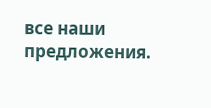все наши предложения.